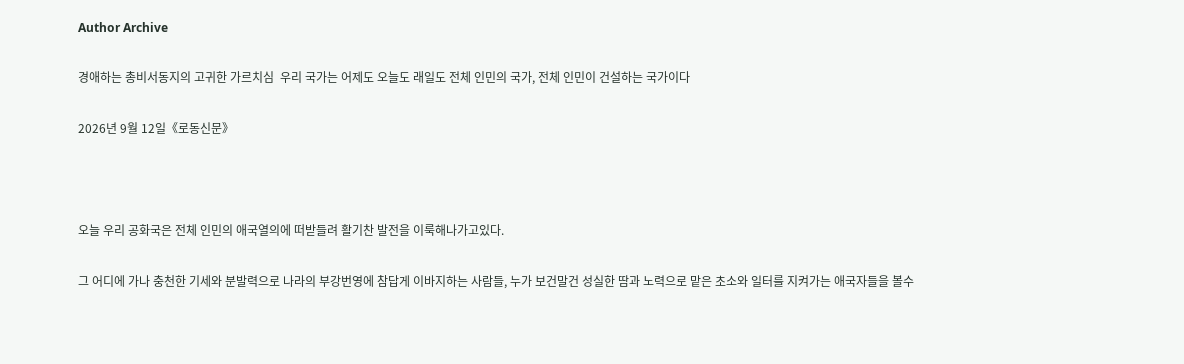Author Archive

경애하는 총비서동지의 고귀한 가르치심  우리 국가는 어제도 오늘도 래일도 전체 인민의 국가, 전체 인민이 건설하는 국가이다

2026년 9월 12일《로동신문》



오늘 우리 공화국은 전체 인민의 애국열의에 떠받들려 활기찬 발전을 이룩해나가고있다.

그 어디에 가나 충천한 기세와 분발력으로 나라의 부강번영에 참답게 이바지하는 사람들, 누가 보건말건 성실한 땀과 노력으로 맡은 초소와 일터를 지켜가는 애국자들을 볼수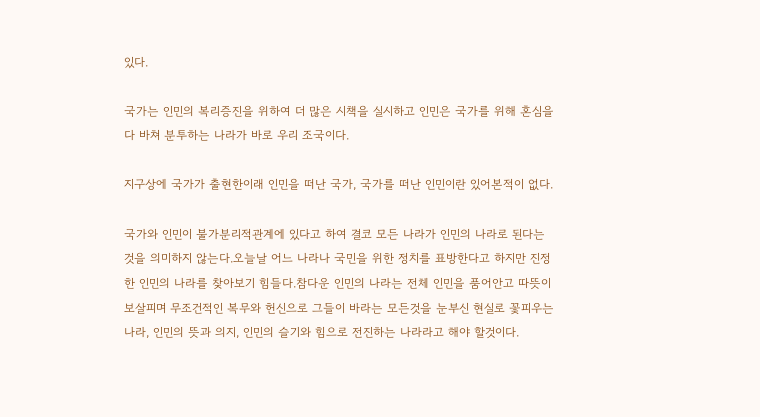있다.

국가는 인민의 복리증진을 위하여 더 많은 시책을 실시하고 인민은 국가를 위해 혼심을 다 바쳐 분투하는 나라가 바로 우리 조국이다.

지구상에 국가가 출현한이래 인민을 떠난 국가, 국가를 떠난 인민이란 있어본적이 없다.

국가와 인민이 불가분리적관계에 있다고 하여 결코 모든 나라가 인민의 나라로 된다는것을 의미하지 않는다.오늘날 어느 나라나 국민을 위한 정치를 표방한다고 하지만 진정한 인민의 나라를 찾아보기 힘들다.참다운 인민의 나라는 전체 인민을 품어안고 따뜻이 보살피며 무조건적인 복무와 헌신으로 그들이 바라는 모든것을 눈부신 현실로 꽃피우는 나라, 인민의 뜻과 의지, 인민의 슬기와 힘으로 전진하는 나라라고 해야 할것이다.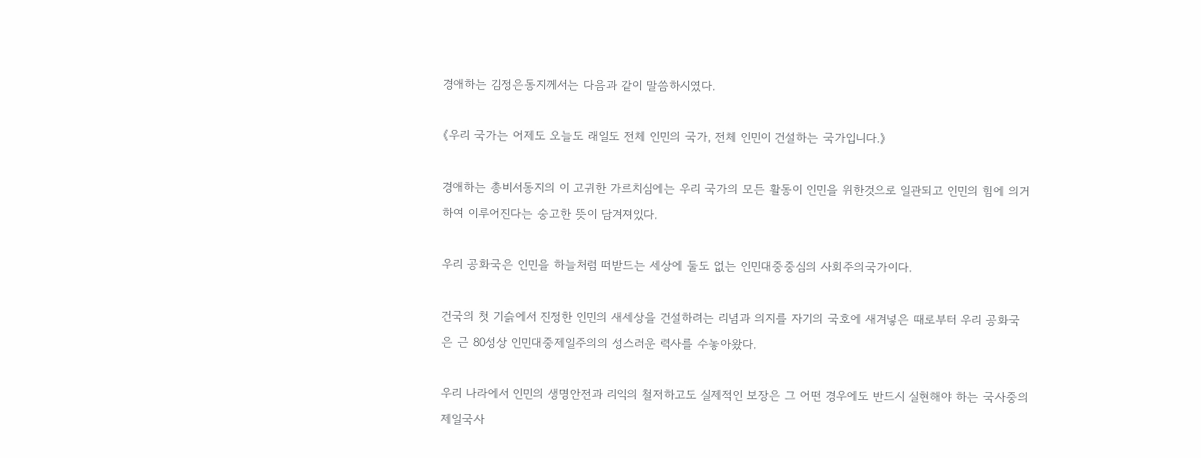경애하는 김정은동지께서는 다음과 같이 말씀하시였다.

《우리 국가는 어제도 오늘도 래일도 전체 인민의 국가, 전체 인민이 건설하는 국가입니다.》

경애하는 총비서동지의 이 고귀한 가르치심에는 우리 국가의 모든 활동이 인민을 위한것으로 일관되고 인민의 힘에 의거하여 이루어진다는 숭고한 뜻이 담겨져있다.

우리 공화국은 인민을 하늘처럼 떠받드는 세상에 둘도 없는 인민대중중심의 사회주의국가이다.

건국의 첫 기슭에서 진정한 인민의 새세상을 건설하려는 리념과 의지를 자기의 국호에 새겨넣은 때로부터 우리 공화국은 근 80성상 인민대중제일주의의 성스러운 력사를 수놓아왔다.

우리 나라에서 인민의 생명안전과 리익의 철저하고도 실제적인 보장은 그 어떤 경우에도 반드시 실현해야 하는 국사중의 제일국사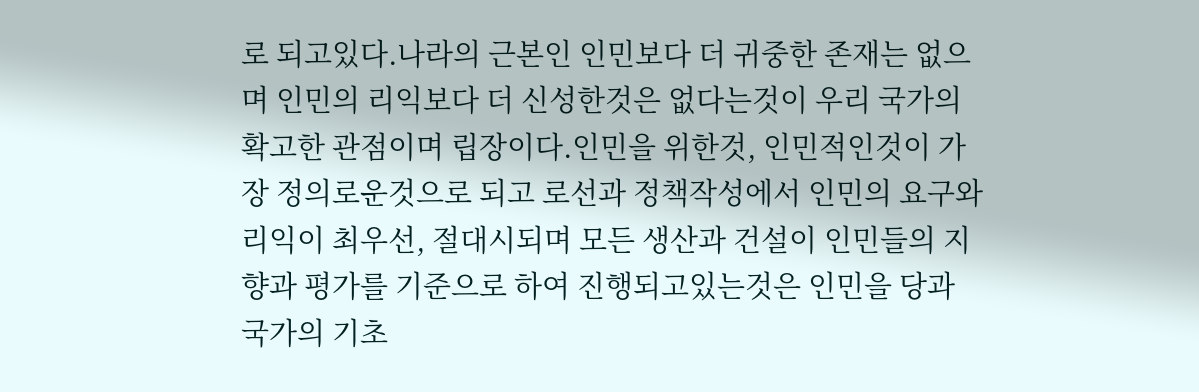로 되고있다.나라의 근본인 인민보다 더 귀중한 존재는 없으며 인민의 리익보다 더 신성한것은 없다는것이 우리 국가의 확고한 관점이며 립장이다.인민을 위한것, 인민적인것이 가장 정의로운것으로 되고 로선과 정책작성에서 인민의 요구와 리익이 최우선, 절대시되며 모든 생산과 건설이 인민들의 지향과 평가를 기준으로 하여 진행되고있는것은 인민을 당과 국가의 기초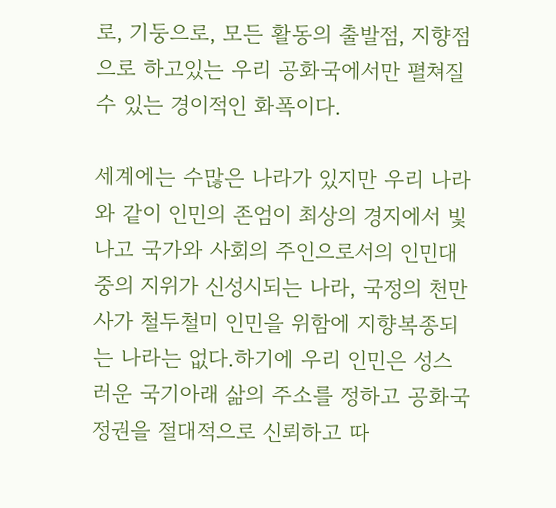로, 기둥으로, 모든 활동의 출발점, 지향점으로 하고있는 우리 공화국에서만 펼쳐질수 있는 경이적인 화폭이다.

세계에는 수많은 나라가 있지만 우리 나라와 같이 인민의 존엄이 최상의 경지에서 빛나고 국가와 사회의 주인으로서의 인민대중의 지위가 신성시되는 나라, 국정의 천만사가 철두철미 인민을 위함에 지향복종되는 나라는 없다.하기에 우리 인민은 성스러운 국기아래 삶의 주소를 정하고 공화국정권을 절대적으로 신뢰하고 따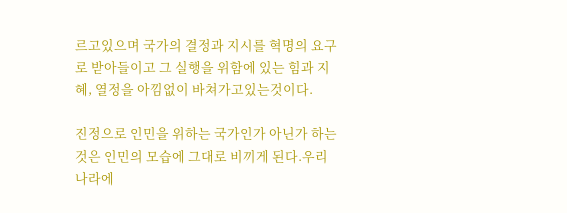르고있으며 국가의 결정과 지시를 혁명의 요구로 받아들이고 그 실행을 위함에 있는 힘과 지혜, 열정을 아낌없이 바쳐가고있는것이다.

진정으로 인민을 위하는 국가인가 아닌가 하는것은 인민의 모습에 그대로 비끼게 된다.우리 나라에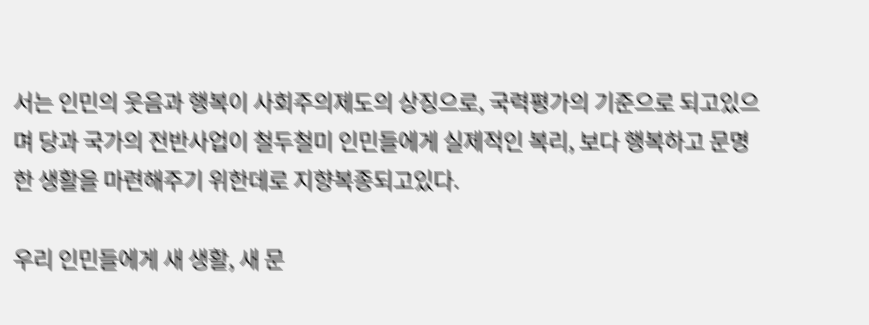서는 인민의 웃음과 행복이 사회주의제도의 상징으로, 국력평가의 기준으로 되고있으며 당과 국가의 전반사업이 철두철미 인민들에게 실제적인 복리, 보다 행복하고 문명한 생활을 마련해주기 위한데로 지향복종되고있다.

우리 인민들에게 새 생활, 새 문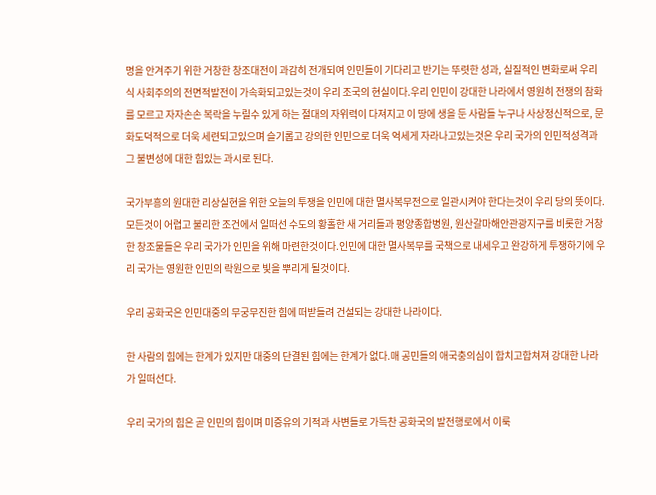명을 안겨주기 위한 거창한 창조대전이 과감히 전개되여 인민들이 기다리고 반기는 뚜렷한 성과, 실질적인 변화로써 우리식 사회주의의 전면적발전이 가속화되고있는것이 우리 조국의 현실이다.우리 인민이 강대한 나라에서 영원히 전쟁의 참화를 모르고 자자손손 복락을 누릴수 있게 하는 절대의 자위력이 다져지고 이 땅에 생을 둔 사람들 누구나 사상정신적으로, 문화도덕적으로 더욱 세련되고있으며 슬기롭고 강의한 인민으로 더욱 억세게 자라나고있는것은 우리 국가의 인민적성격과 그 불변성에 대한 힘있는 과시로 된다.

국가부흥의 원대한 리상실현을 위한 오늘의 투쟁을 인민에 대한 멸사복무전으로 일관시켜야 한다는것이 우리 당의 뜻이다.모든것이 어렵고 불리한 조건에서 일떠선 수도의 황홀한 새 거리들과 평양종합병원, 원산갈마해안관광지구를 비롯한 거창한 창조물들은 우리 국가가 인민을 위해 마련한것이다.인민에 대한 멸사복무를 국책으로 내세우고 완강하게 투쟁하기에 우리 국가는 영원한 인민의 락원으로 빛을 뿌리게 될것이다.

우리 공화국은 인민대중의 무궁무진한 힘에 떠받들려 건설되는 강대한 나라이다.

한 사람의 힘에는 한계가 있지만 대중의 단결된 힘에는 한계가 없다.매 공민들의 애국충의심이 합치고합쳐져 강대한 나라가 일떠선다.

우리 국가의 힘은 곧 인민의 힘이며 미증유의 기적과 사변들로 가득찬 공화국의 발전행로에서 이룩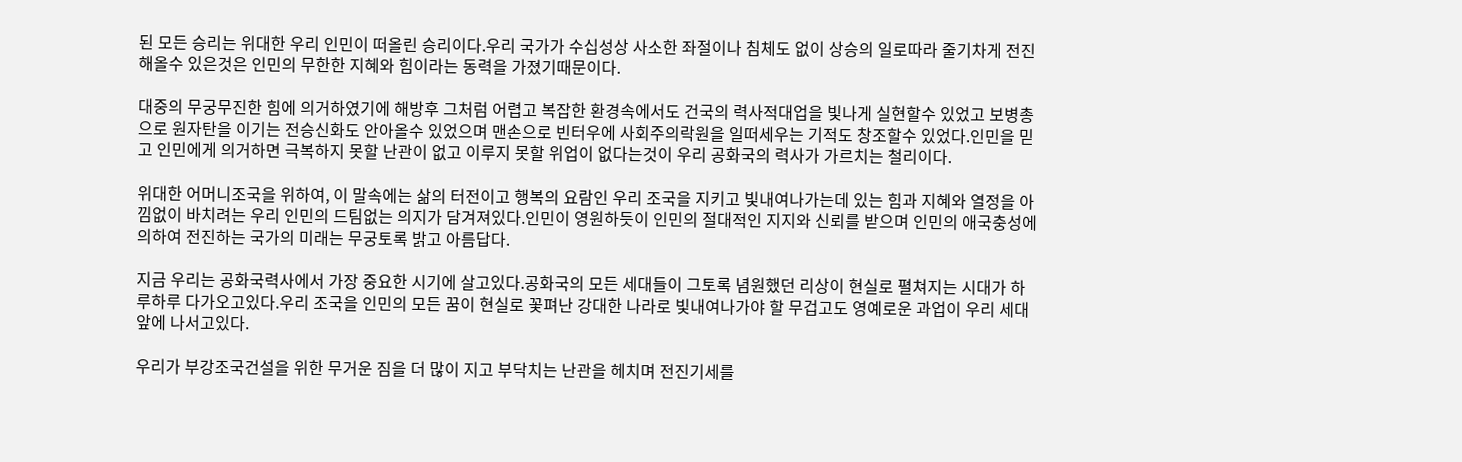된 모든 승리는 위대한 우리 인민이 떠올린 승리이다.우리 국가가 수십성상 사소한 좌절이나 침체도 없이 상승의 일로따라 줄기차게 전진해올수 있은것은 인민의 무한한 지혜와 힘이라는 동력을 가졌기때문이다.

대중의 무궁무진한 힘에 의거하였기에 해방후 그처럼 어렵고 복잡한 환경속에서도 건국의 력사적대업을 빛나게 실현할수 있었고 보병총으로 원자탄을 이기는 전승신화도 안아올수 있었으며 맨손으로 빈터우에 사회주의락원을 일떠세우는 기적도 창조할수 있었다.인민을 믿고 인민에게 의거하면 극복하지 못할 난관이 없고 이루지 못할 위업이 없다는것이 우리 공화국의 력사가 가르치는 철리이다.

위대한 어머니조국을 위하여, 이 말속에는 삶의 터전이고 행복의 요람인 우리 조국을 지키고 빛내여나가는데 있는 힘과 지혜와 열정을 아낌없이 바치려는 우리 인민의 드팀없는 의지가 담겨져있다.인민이 영원하듯이 인민의 절대적인 지지와 신뢰를 받으며 인민의 애국충성에 의하여 전진하는 국가의 미래는 무궁토록 밝고 아름답다.

지금 우리는 공화국력사에서 가장 중요한 시기에 살고있다.공화국의 모든 세대들이 그토록 념원했던 리상이 현실로 펼쳐지는 시대가 하루하루 다가오고있다.우리 조국을 인민의 모든 꿈이 현실로 꽃펴난 강대한 나라로 빛내여나가야 할 무겁고도 영예로운 과업이 우리 세대앞에 나서고있다.

우리가 부강조국건설을 위한 무거운 짐을 더 많이 지고 부닥치는 난관을 헤치며 전진기세를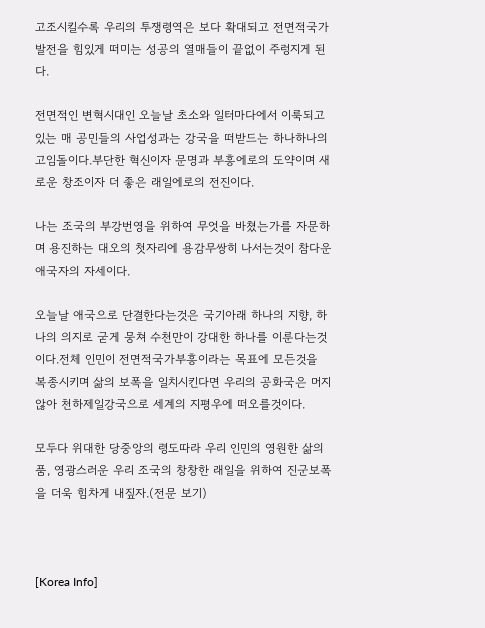고조시킬수록 우리의 투쟁령역은 보다 확대되고 전면적국가발전을 힘있게 떠미는 성공의 열매들이 끝없이 주렁지게 된다.

전면적인 변혁시대인 오늘날 초소와 일터마다에서 이룩되고있는 매 공민들의 사업성과는 강국을 떠받드는 하나하나의 고임돌이다.부단한 혁신이자 문명과 부흥에로의 도약이며 새로운 창조이자 더 좋은 래일에로의 전진이다.

나는 조국의 부강번영을 위하여 무엇을 바쳤는가를 자문하며 용진하는 대오의 첫자리에 용감무쌍히 나서는것이 참다운 애국자의 자세이다.

오늘날 애국으로 단결한다는것은 국기아래 하나의 지향, 하나의 의지로 굳게 뭉쳐 수천만이 강대한 하나를 이룬다는것이다.전체 인민이 전면적국가부흥이라는 목표에 모든것을 복종시키며 삶의 보폭을 일치시킨다면 우리의 공화국은 머지않아 천하제일강국으로 세계의 지평우에 떠오를것이다.

모두다 위대한 당중앙의 령도따라 우리 인민의 영원한 삶의 품, 영광스러운 우리 조국의 창창한 래일을 위하여 진군보폭을 더욱 힘차게 내짚자.(전문 보기)



[Korea Info]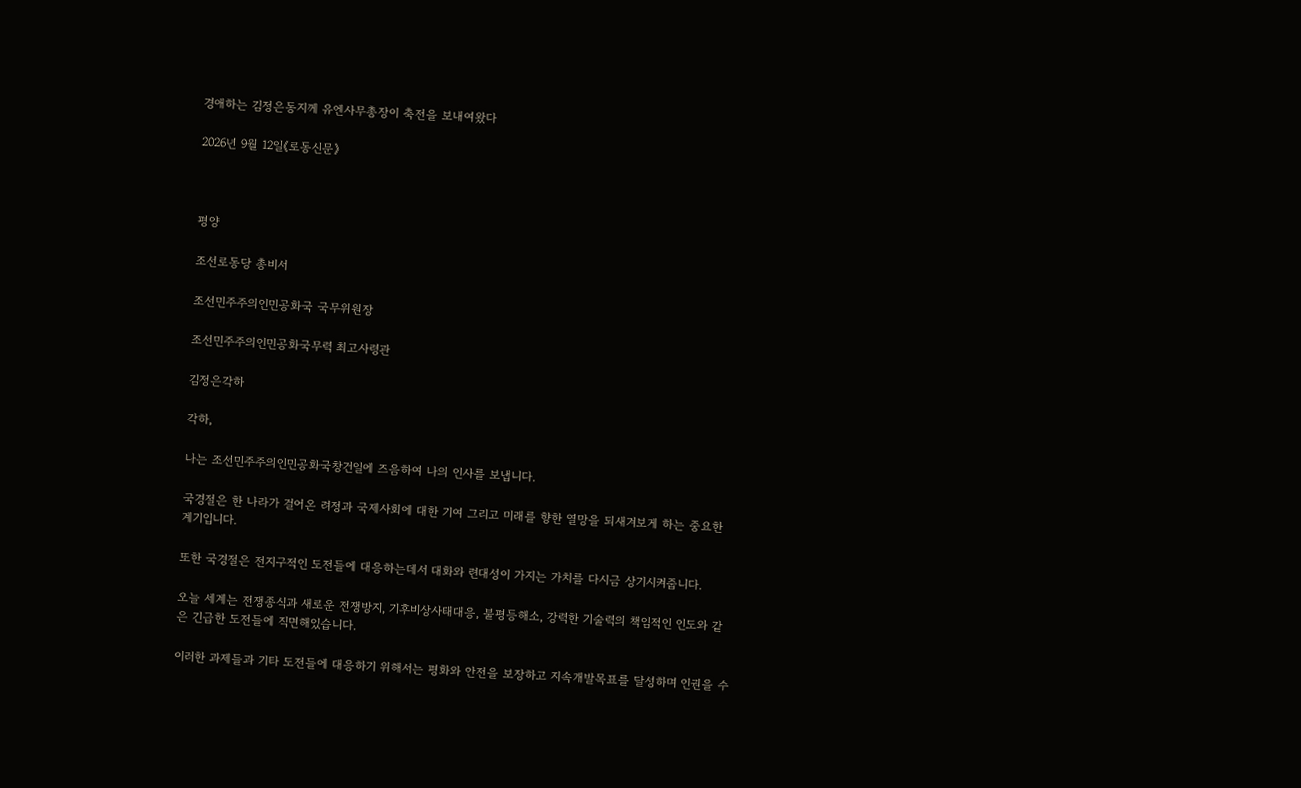경애하는 김정은동지께 유엔사무총장이 축전을 보내여왔다

2026년 9월 12일《로동신문》



평양

조선로동당 총비서

조선민주주의인민공화국 국무위원장

조선민주주의인민공화국무력 최고사령관

김정은각하

각하,

나는 조선민주주의인민공화국창건일에 즈음하여 나의 인사를 보냅니다.

국경절은 한 나라가 걸어온 려정과 국제사회에 대한 기여 그리고 미래를 향한 열망을 되새겨보게 하는 중요한 계기입니다.

또한 국경절은 전지구적인 도전들에 대응하는데서 대화와 련대성이 가지는 가치를 다시금 상기시켜줍니다.

오늘 세계는 전쟁종식과 새로운 전쟁방지, 기후비상사태대응, 불평등해소, 강력한 기술력의 책임적인 인도와 같은 긴급한 도전들에 직면해있습니다.

이러한 과제들과 기타 도전들에 대응하기 위해서는 평화와 안전을 보장하고 지속개발목표를 달성하며 인권을 수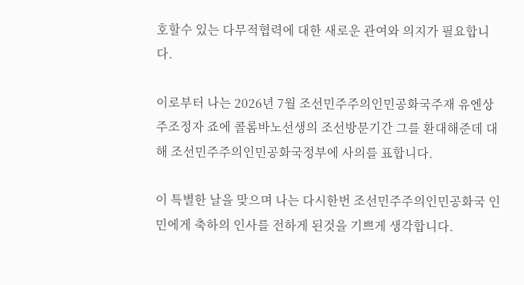호할수 있는 다무적협력에 대한 새로운 관여와 의지가 필요합니다.

이로부터 나는 2026년 7월 조선민주주의인민공화국주재 유엔상주조정자 죠에 콜롬바노선생의 조선방문기간 그를 환대해준데 대해 조선민주주의인민공화국정부에 사의를 표합니다.

이 특별한 날을 맞으며 나는 다시한번 조선민주주의인민공화국 인민에게 축하의 인사를 전하게 된것을 기쁘게 생각합니다.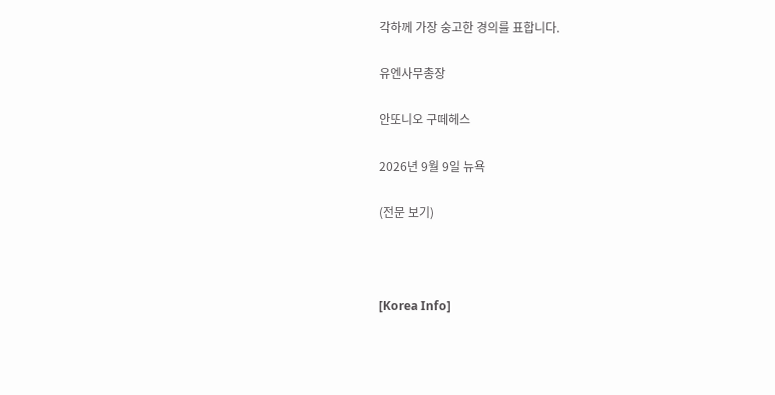각하께 가장 숭고한 경의를 표합니다.

유엔사무총장

안또니오 구떼헤스

2026년 9월 9일 뉴욕

(전문 보기)



[Korea Info]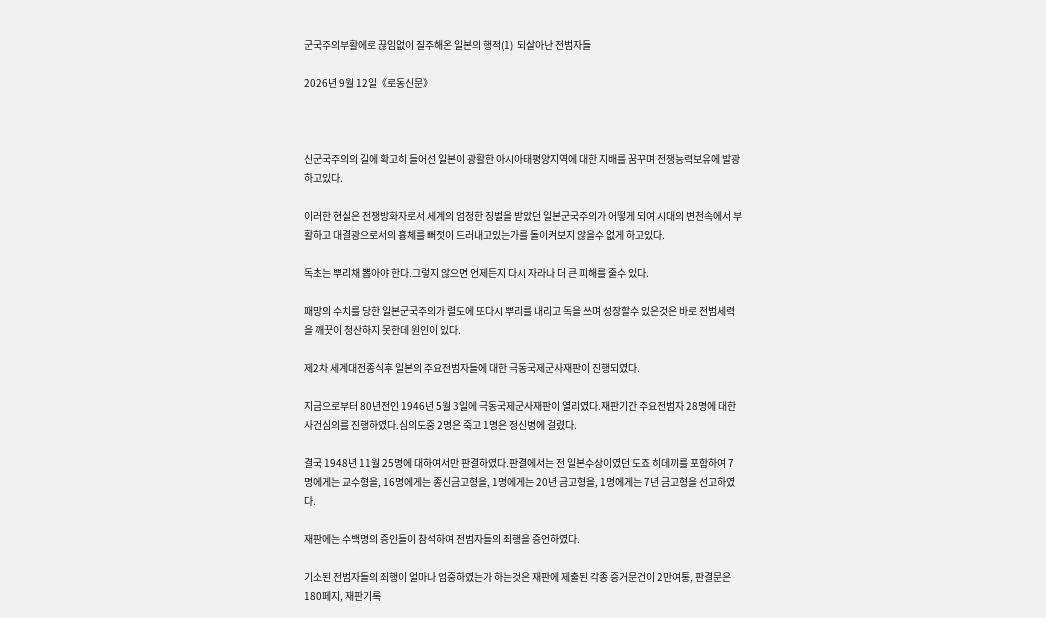군국주의부활에로 끊임없이 질주해온 일본의 행적(1)  되살아난 전범자들

2026년 9월 12일《로동신문》



신군국주의의 길에 확고히 들어선 일본이 광활한 아시아태평양지역에 대한 지배를 꿈꾸며 전쟁능력보유에 발광하고있다.

이러한 현실은 전쟁방화자로서 세계의 엄정한 징벌을 받았던 일본군국주의가 어떻게 되여 시대의 변천속에서 부활하고 대결광으로서의 흉체를 뻐젓이 드러내고있는가를 돌이켜보지 않을수 없게 하고있다.

독초는 뿌리채 뽑아야 한다.그렇지 않으면 언제든지 다시 자라나 더 큰 피해를 줄수 있다.

패망의 수치를 당한 일본군국주의가 렬도에 또다시 뿌리를 내리고 독을 쓰며 성장할수 있은것은 바로 전범세력을 깨끗이 청산하지 못한데 원인이 있다.

제2차 세계대전종식후 일본의 주요전범자들에 대한 극동국제군사재판이 진행되였다.

지금으로부터 80년전인 1946년 5월 3일에 극동국제군사재판이 열리였다.재판기간 주요전범자 28명에 대한 사건심의를 진행하였다.심의도중 2명은 죽고 1명은 정신병에 걸렸다.

결국 1948년 11월 25명에 대하여서만 판결하였다.판결에서는 전 일본수상이였던 도죠 히데끼를 포함하여 7명에게는 교수형을, 16명에게는 종신금고형을, 1명에게는 20년 금고형을, 1명에게는 7년 금고형을 선고하였다.

재판에는 수백명의 증인들이 참석하여 전범자들의 죄행을 증언하였다.

기소된 전범자들의 죄행이 얼마나 엄중하였는가 하는것은 재판에 제출된 각종 증거문건이 2만여통, 판결문은 180페지, 재판기록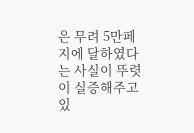은 무려 5만페지에 달하였다는 사실이 뚜렷이 실증해주고있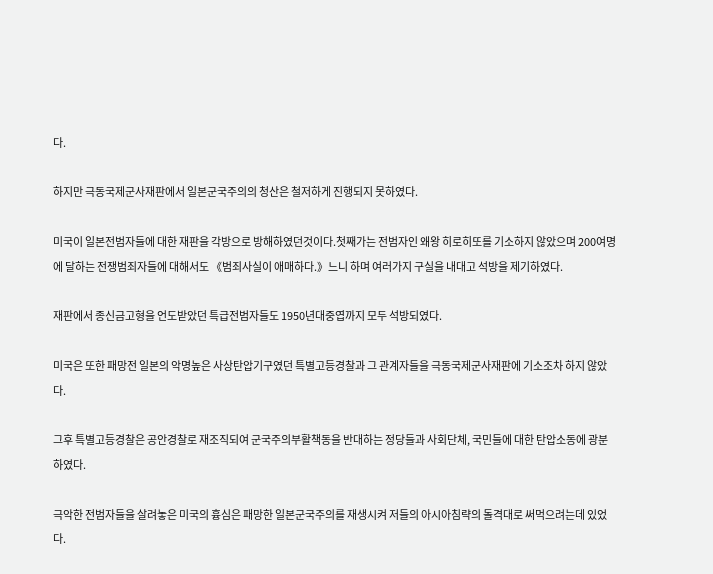다.

하지만 극동국제군사재판에서 일본군국주의의 청산은 철저하게 진행되지 못하였다.

미국이 일본전범자들에 대한 재판을 각방으로 방해하였던것이다.첫째가는 전범자인 왜왕 히로히또를 기소하지 않았으며 200여명에 달하는 전쟁범죄자들에 대해서도 《범죄사실이 애매하다.》느니 하며 여러가지 구실을 내대고 석방을 제기하였다.

재판에서 종신금고형을 언도받았던 특급전범자들도 1950년대중엽까지 모두 석방되였다.

미국은 또한 패망전 일본의 악명높은 사상탄압기구였던 특별고등경찰과 그 관계자들을 극동국제군사재판에 기소조차 하지 않았다.

그후 특별고등경찰은 공안경찰로 재조직되여 군국주의부활책동을 반대하는 정당들과 사회단체, 국민들에 대한 탄압소동에 광분하였다.

극악한 전범자들을 살려놓은 미국의 흉심은 패망한 일본군국주의를 재생시켜 저들의 아시아침략의 돌격대로 써먹으려는데 있었다.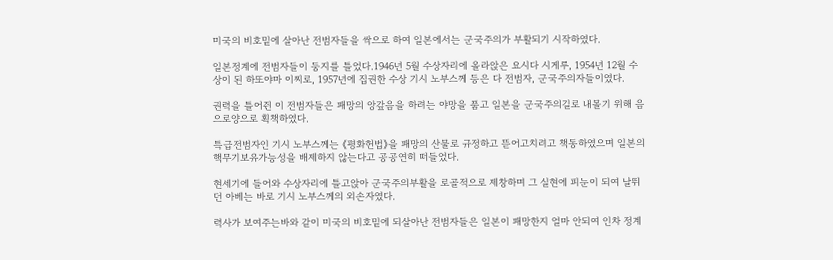미국의 비호밑에 살아난 전범자들을 싹으로 하여 일본에서는 군국주의가 부활되기 시작하였다.

일본정계에 전범자들이 둥지를 틀었다.1946년 5월 수상자리에 올라앉은 요시다 시게루, 1954년 12월 수상이 된 하또야마 이찌로, 1957년에 집권한 수상 기시 노부스께 등은 다 전범자, 군국주의자들이였다.

권력을 틀어쥔 이 전범자들은 패망의 앙갚음을 하려는 야망을 품고 일본을 군국주의길로 내몰기 위해 음으로양으로 획책하였다.

특급전범자인 기시 노부스께는 《평화헌법》을 패망의 산물로 규정하고 뜯어고치려고 책동하였으며 일본의 핵무기보유가능성을 배제하지 않는다고 공공연히 떠들었다.

현세기에 들어와 수상자리에 틀고앉아 군국주의부활을 로골적으로 제창하며 그 실현에 피눈이 되여 날뛰던 아베는 바로 기시 노부스께의 외손자였다.

력사가 보여주는바와 같이 미국의 비호밑에 되살아난 전범자들은 일본이 패망한지 얼마 안되여 인차 정계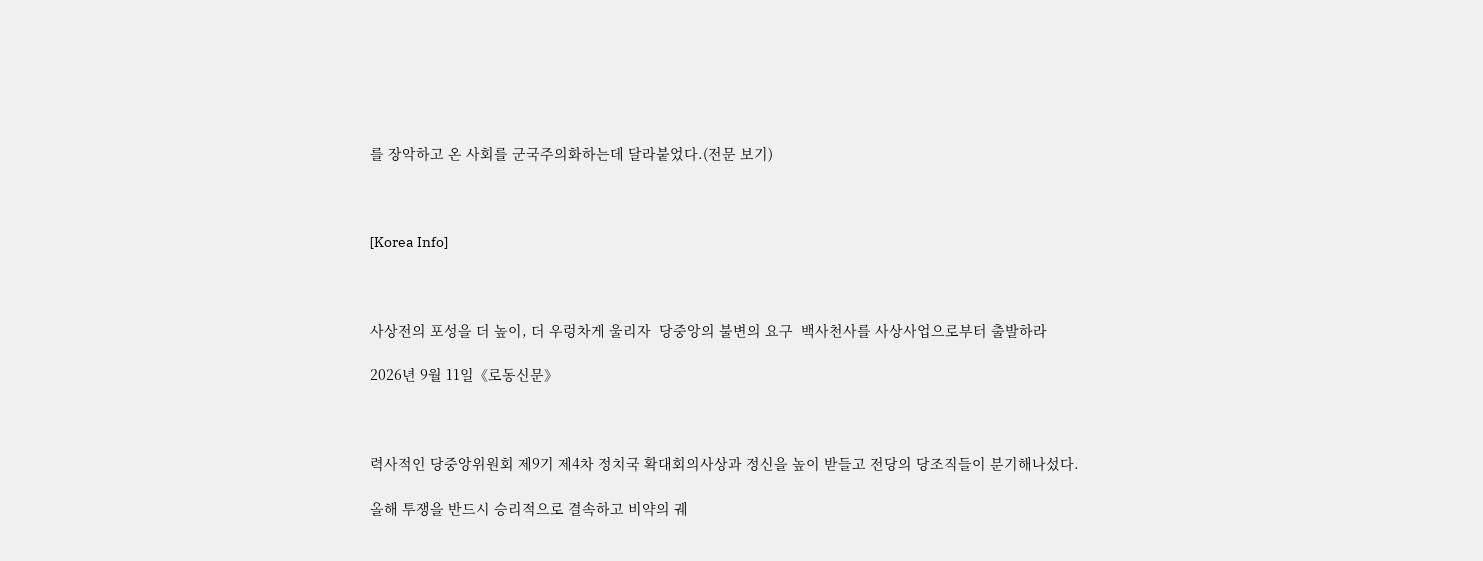를 장악하고 온 사회를 군국주의화하는데 달라붙었다.(전문 보기)



[Korea Info]



사상전의 포성을 더 높이, 더 우렁차게 울리자  당중앙의 불변의 요구  백사천사를 사상사업으로부터 출발하라

2026년 9월 11일《로동신문》



력사적인 당중앙위원회 제9기 제4차 정치국 확대회의사상과 정신을 높이 받들고 전당의 당조직들이 분기해나섰다.

올해 투쟁을 반드시 승리적으로 결속하고 비약의 궤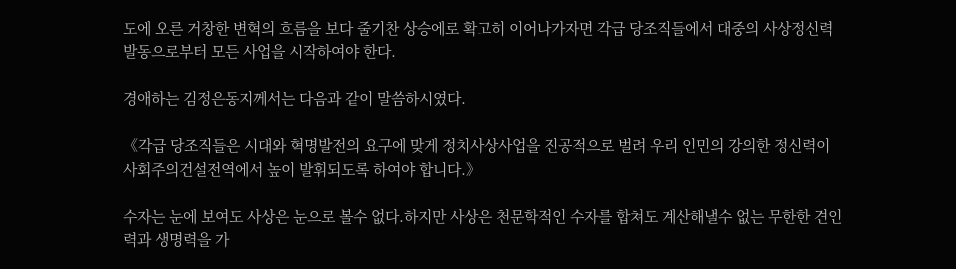도에 오른 거창한 변혁의 흐름을 보다 줄기찬 상승에로 확고히 이어나가자면 각급 당조직들에서 대중의 사상정신력발동으로부터 모든 사업을 시작하여야 한다.

경애하는 김정은동지께서는 다음과 같이 말씀하시였다.

《각급 당조직들은 시대와 혁명발전의 요구에 맞게 정치사상사업을 진공적으로 벌려 우리 인민의 강의한 정신력이 사회주의건설전역에서 높이 발휘되도록 하여야 합니다.》

수자는 눈에 보여도 사상은 눈으로 볼수 없다.하지만 사상은 천문학적인 수자를 합쳐도 계산해낼수 없는 무한한 견인력과 생명력을 가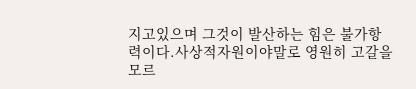지고있으며 그것이 발산하는 힘은 불가항력이다.사상적자원이야말로 영원히 고갈을 모르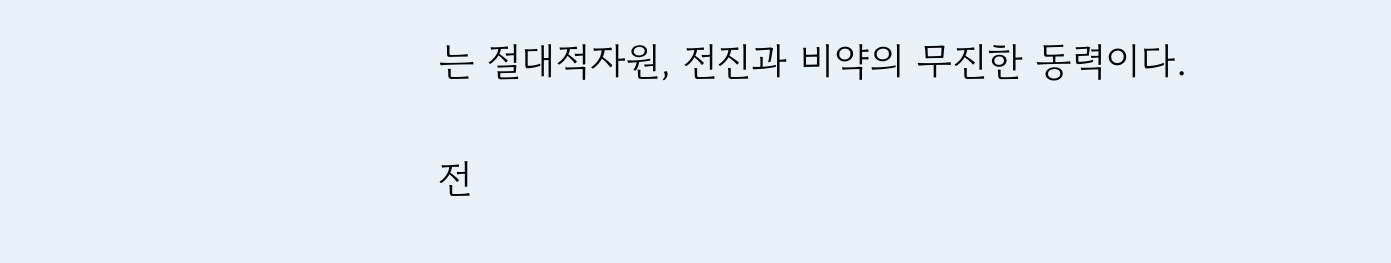는 절대적자원, 전진과 비약의 무진한 동력이다.

전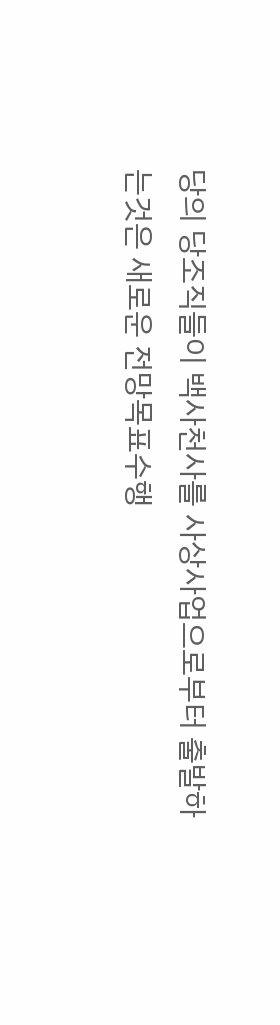당의 당조직들이 백사천사를 사상사업으로부터 출발하는것은 새로운 전망목표수행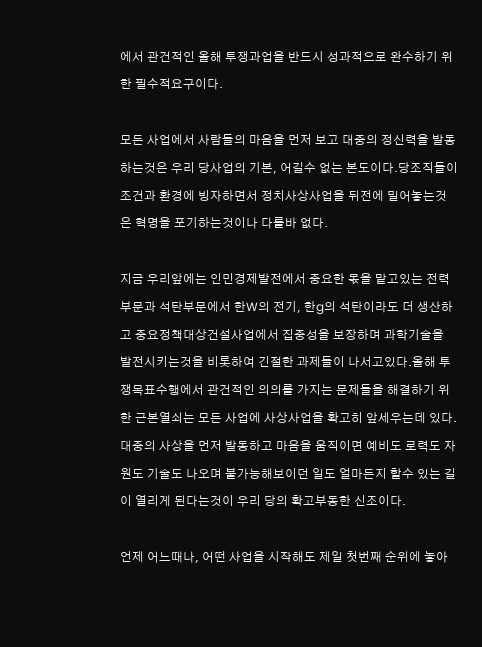에서 관건적인 올해 투쟁과업을 반드시 성과적으로 완수하기 위한 필수적요구이다.

모든 사업에서 사람들의 마음을 먼저 보고 대중의 정신력을 발동하는것은 우리 당사업의 기본, 어길수 없는 본도이다.당조직들이 조건과 환경에 빙자하면서 정치사상사업을 뒤전에 밀어놓는것은 혁명을 포기하는것이나 다를바 없다.

지금 우리앞에는 인민경제발전에서 중요한 몫을 맡고있는 전력부문과 석탄부문에서 한W의 전기, 한g의 석탄이라도 더 생산하고 중요정책대상건설사업에서 집중성을 보장하며 과학기술을 발전시키는것을 비롯하여 긴절한 과제들이 나서고있다.올해 투쟁목표수행에서 관건적인 의의를 가지는 문제들을 해결하기 위한 근본열쇠는 모든 사업에 사상사업을 확고히 앞세우는데 있다.대중의 사상을 먼저 발동하고 마음을 움직이면 예비도 로력도 자원도 기술도 나오며 불가능해보이던 일도 얼마든지 할수 있는 길이 열리게 된다는것이 우리 당의 확고부동한 신조이다.

언제 어느때나, 어떤 사업을 시작해도 제일 첫번째 순위에 놓아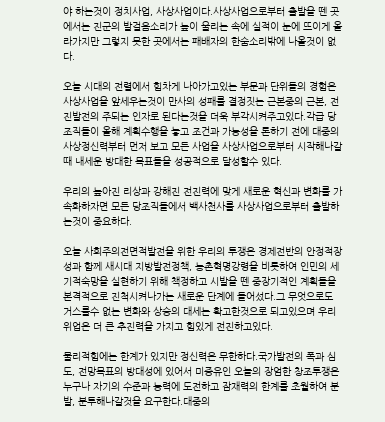야 하는것이 정치사업, 사상사업이다.사상사업으로부터 출발을 뗀 곳에서는 진군의 발걸음소리가 높이 울리는 속에 실적이 눈에 뜨이게 올라가지만 그렇지 못한 곳에서는 패배자의 한숨소리밖에 나올것이 없다.

오늘 시대의 전렬에서 힘차게 나아가고있는 부문과 단위들의 경험은 사상사업을 앞세우는것이 만사의 성패를 결정짓는 근본중의 근본, 전진발전의 주되는 인자로 된다는것을 더욱 부각시켜주고있다.각급 당조직들이 올해 계획수행을 놓고 조건과 가능성을 론하기 전에 대중의 사상정신력부터 먼저 보고 모든 사업을 사상사업으로부터 시작해나갈 때 내세운 방대한 목표들을 성공적으로 달성할수 있다.

우리의 높아진 리상과 강해진 전진력에 맞게 새로운 혁신과 변화를 가속화하자면 모든 당조직들에서 백사천사를 사상사업으로부터 출발하는것이 중요하다.

오늘 사회주의전면적발전을 위한 우리의 투쟁은 경제전반의 안정적장성과 함께 새시대 지방발전정책, 농촌혁명강령을 비롯하여 인민의 세기적숙망을 실현하기 위해 책정하고 시발을 뗀 중장기적인 계획들을 본격적으로 진척시켜나가는 새로운 단계에 들어섰다.그 무엇으로도 거스를수 없는 변화와 상승의 대세는 확고한것으로 되고있으며 우리 위업은 더 큰 추진력을 가지고 힘있게 전진하고있다.

물리적힘에는 한계가 있지만 정신력은 무한하다.국가발전의 폭과 심도, 전망목표의 방대성에 있어서 미증유인 오늘의 장엄한 창조투쟁은 누구나 자기의 수준과 능력에 도전하고 잠재력의 한계를 초월하여 분발, 분투해나갈것을 요구한다.대중의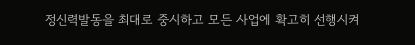정신력발동을 최대로 중시하고 모든 사업에 확고히 선행시켜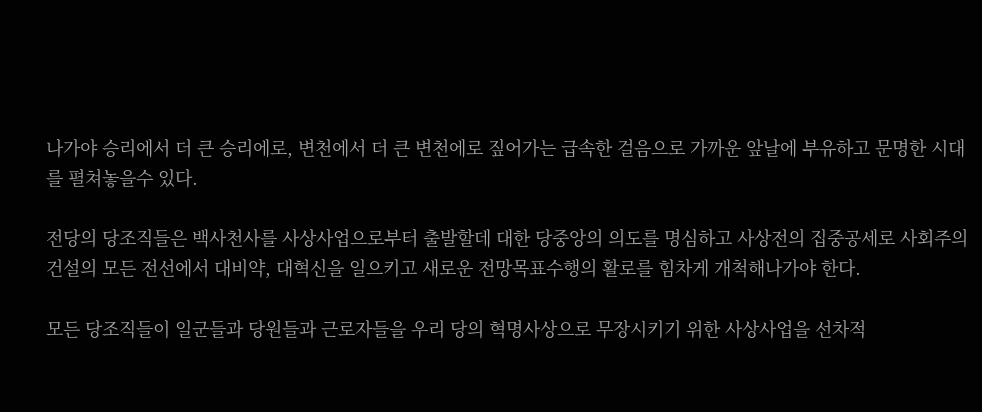나가야 승리에서 더 큰 승리에로, 변천에서 더 큰 변천에로 짚어가는 급속한 걸음으로 가까운 앞날에 부유하고 문명한 시대를 펼쳐놓을수 있다.

전당의 당조직들은 백사천사를 사상사업으로부터 출발할데 대한 당중앙의 의도를 명심하고 사상전의 집중공세로 사회주의건설의 모든 전선에서 대비약, 대혁신을 일으키고 새로운 전망목표수행의 활로를 힘차게 개척해나가야 한다.

모든 당조직들이 일군들과 당원들과 근로자들을 우리 당의 혁명사상으로 무장시키기 위한 사상사업을 선차적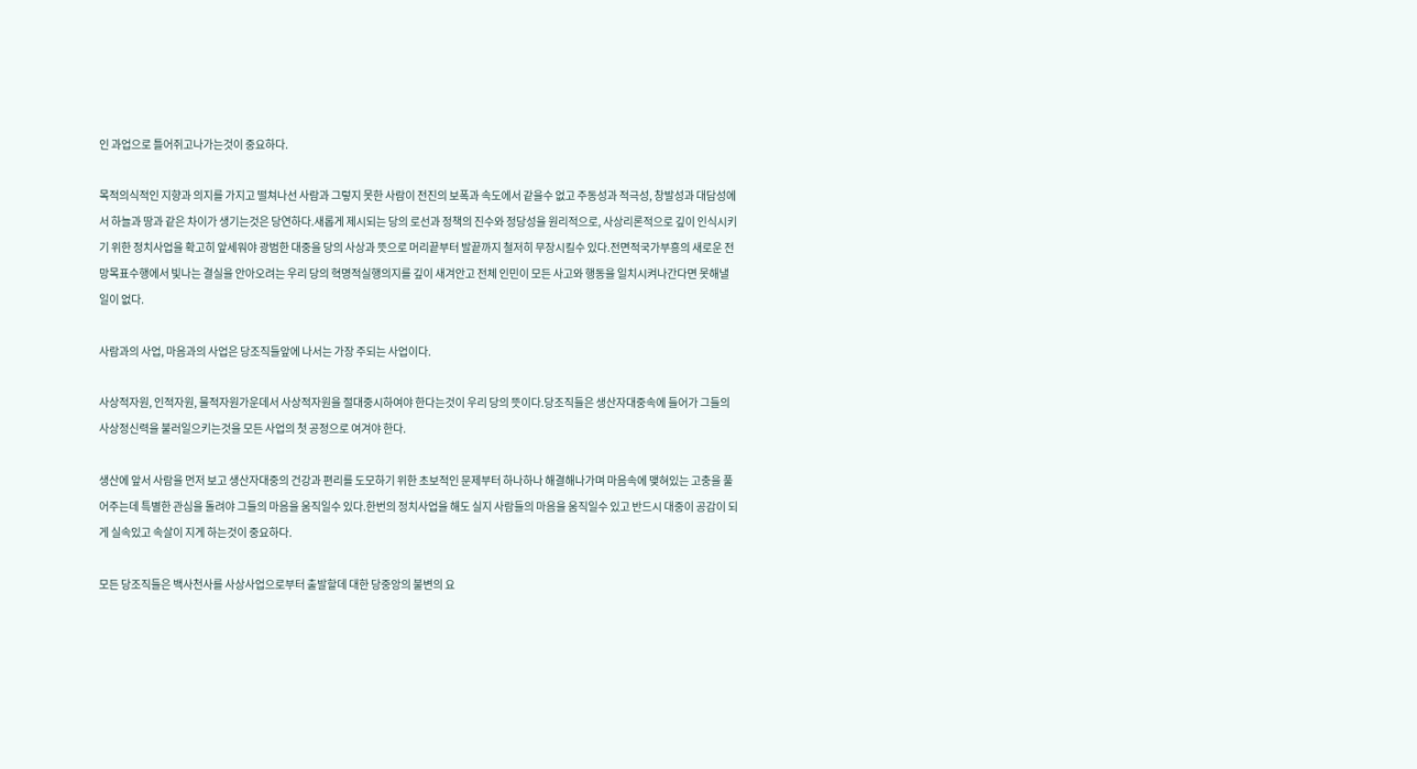인 과업으로 틀어쥐고나가는것이 중요하다.

목적의식적인 지향과 의지를 가지고 떨쳐나선 사람과 그렇지 못한 사람이 전진의 보폭과 속도에서 같을수 없고 주동성과 적극성, 창발성과 대담성에서 하늘과 땅과 같은 차이가 생기는것은 당연하다.새롭게 제시되는 당의 로선과 정책의 진수와 정당성을 원리적으로, 사상리론적으로 깊이 인식시키기 위한 정치사업을 확고히 앞세워야 광범한 대중을 당의 사상과 뜻으로 머리끝부터 발끝까지 철저히 무장시킬수 있다.전면적국가부흥의 새로운 전망목표수행에서 빛나는 결실을 안아오려는 우리 당의 혁명적실행의지를 깊이 새겨안고 전체 인민이 모든 사고와 행동을 일치시켜나간다면 못해낼 일이 없다.

사람과의 사업, 마음과의 사업은 당조직들앞에 나서는 가장 주되는 사업이다.

사상적자원, 인적자원, 물적자원가운데서 사상적자원을 절대중시하여야 한다는것이 우리 당의 뜻이다.당조직들은 생산자대중속에 들어가 그들의 사상정신력을 불러일으키는것을 모든 사업의 첫 공정으로 여겨야 한다.

생산에 앞서 사람을 먼저 보고 생산자대중의 건강과 편리를 도모하기 위한 초보적인 문제부터 하나하나 해결해나가며 마음속에 맺혀있는 고충을 풀어주는데 특별한 관심을 돌려야 그들의 마음을 움직일수 있다.한번의 정치사업을 해도 실지 사람들의 마음을 움직일수 있고 반드시 대중이 공감이 되게 실속있고 속살이 지게 하는것이 중요하다.

모든 당조직들은 백사천사를 사상사업으로부터 출발할데 대한 당중앙의 불변의 요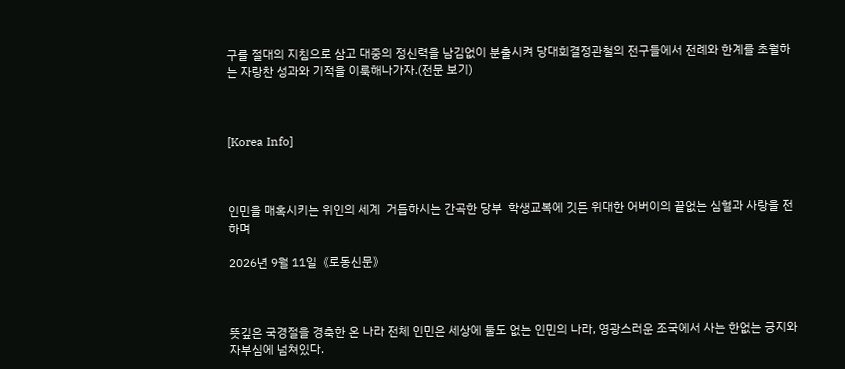구를 절대의 지침으로 삼고 대중의 정신력을 남김없이 분출시켜 당대회결정관철의 전구들에서 전례와 한계를 초월하는 자랑찬 성과와 기적을 이룩해나가자.(전문 보기)



[Korea Info]



인민을 매혹시키는 위인의 세계  거듭하시는 간곡한 당부  학생교복에 깃든 위대한 어버이의 끝없는 심혈과 사랑을 전하며

2026년 9월 11일《로동신문》



뜻깊은 국경절을 경축한 온 나라 전체 인민은 세상에 둘도 없는 인민의 나라, 영광스러운 조국에서 사는 한없는 긍지와 자부심에 넘쳐있다.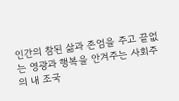인간의 참된 삶과 존엄을 주고 끝없는 영광과 행복을 안겨주는 사회주의 내 조국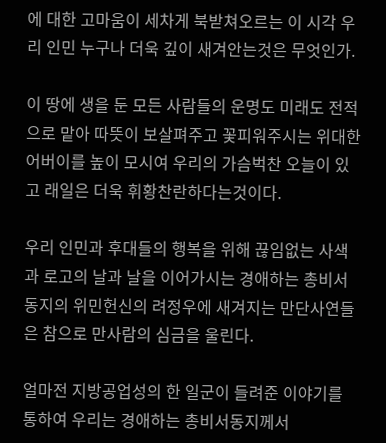에 대한 고마움이 세차게 북받쳐오르는 이 시각 우리 인민 누구나 더욱 깊이 새겨안는것은 무엇인가.

이 땅에 생을 둔 모든 사람들의 운명도 미래도 전적으로 맡아 따뜻이 보살펴주고 꽃피워주시는 위대한 어버이를 높이 모시여 우리의 가슴벅찬 오늘이 있고 래일은 더욱 휘황찬란하다는것이다.

우리 인민과 후대들의 행복을 위해 끊임없는 사색과 로고의 날과 날을 이어가시는 경애하는 총비서동지의 위민헌신의 려정우에 새겨지는 만단사연들은 참으로 만사람의 심금을 울린다.

얼마전 지방공업성의 한 일군이 들려준 이야기를 통하여 우리는 경애하는 총비서동지께서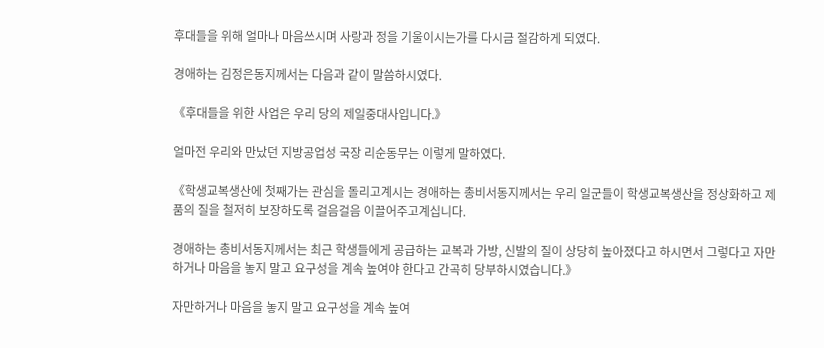후대들을 위해 얼마나 마음쓰시며 사랑과 정을 기울이시는가를 다시금 절감하게 되였다.

경애하는 김정은동지께서는 다음과 같이 말씀하시였다.

《후대들을 위한 사업은 우리 당의 제일중대사입니다.》

얼마전 우리와 만났던 지방공업성 국장 리순동무는 이렇게 말하였다.

《학생교복생산에 첫째가는 관심을 돌리고계시는 경애하는 총비서동지께서는 우리 일군들이 학생교복생산을 정상화하고 제품의 질을 철저히 보장하도록 걸음걸음 이끌어주고계십니다.

경애하는 총비서동지께서는 최근 학생들에게 공급하는 교복과 가방, 신발의 질이 상당히 높아졌다고 하시면서 그렇다고 자만하거나 마음을 놓지 말고 요구성을 계속 높여야 한다고 간곡히 당부하시였습니다.》

자만하거나 마음을 놓지 말고 요구성을 계속 높여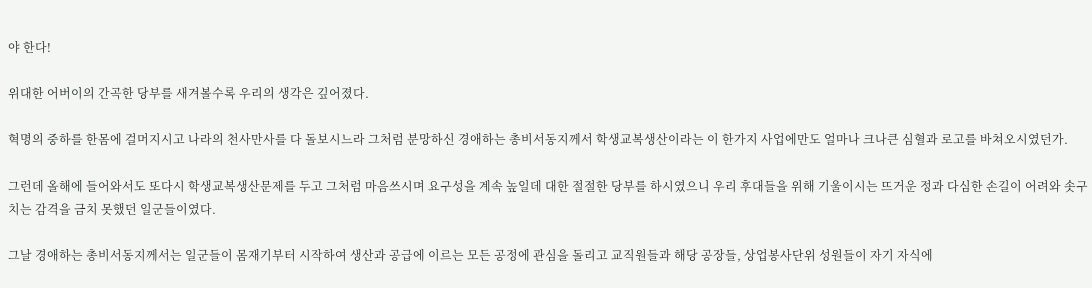야 한다!

위대한 어버이의 간곡한 당부를 새겨볼수록 우리의 생각은 깊어졌다.

혁명의 중하를 한몸에 걸머지시고 나라의 천사만사를 다 돌보시느라 그처럼 분망하신 경애하는 총비서동지께서 학생교복생산이라는 이 한가지 사업에만도 얼마나 크나큰 심혈과 로고를 바쳐오시였던가.

그런데 올해에 들어와서도 또다시 학생교복생산문제를 두고 그처럼 마음쓰시며 요구성을 계속 높일데 대한 절절한 당부를 하시였으니 우리 후대들을 위해 기울이시는 뜨거운 정과 다심한 손길이 어려와 솟구치는 감격을 금치 못했던 일군들이였다.

그날 경애하는 총비서동지께서는 일군들이 몸재기부터 시작하여 생산과 공급에 이르는 모든 공정에 관심을 돌리고 교직원들과 해당 공장들, 상업봉사단위 성원들이 자기 자식에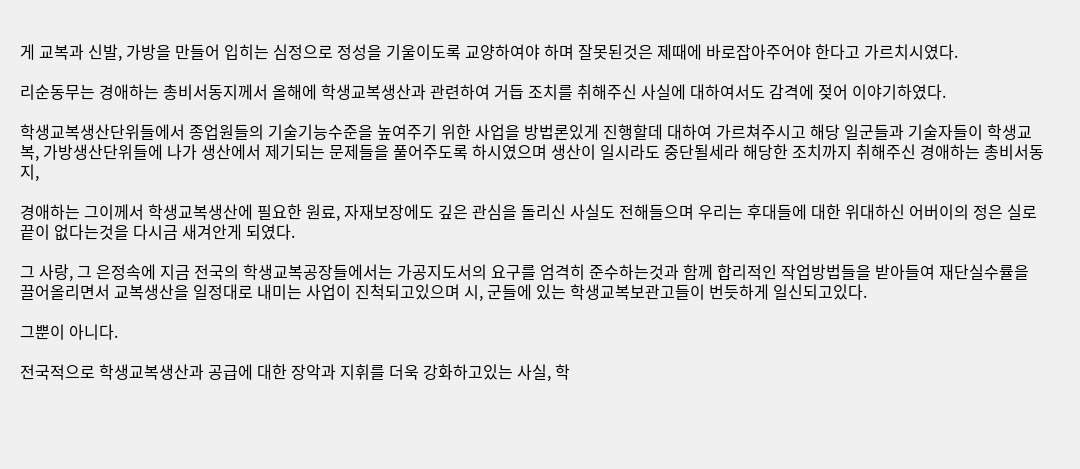게 교복과 신발, 가방을 만들어 입히는 심정으로 정성을 기울이도록 교양하여야 하며 잘못된것은 제때에 바로잡아주어야 한다고 가르치시였다.

리순동무는 경애하는 총비서동지께서 올해에 학생교복생산과 관련하여 거듭 조치를 취해주신 사실에 대하여서도 감격에 젖어 이야기하였다.

학생교복생산단위들에서 종업원들의 기술기능수준을 높여주기 위한 사업을 방법론있게 진행할데 대하여 가르쳐주시고 해당 일군들과 기술자들이 학생교복, 가방생산단위들에 나가 생산에서 제기되는 문제들을 풀어주도록 하시였으며 생산이 일시라도 중단될세라 해당한 조치까지 취해주신 경애하는 총비서동지,

경애하는 그이께서 학생교복생산에 필요한 원료, 자재보장에도 깊은 관심을 돌리신 사실도 전해들으며 우리는 후대들에 대한 위대하신 어버이의 정은 실로 끝이 없다는것을 다시금 새겨안게 되였다.

그 사랑, 그 은정속에 지금 전국의 학생교복공장들에서는 가공지도서의 요구를 엄격히 준수하는것과 함께 합리적인 작업방법들을 받아들여 재단실수률을 끌어올리면서 교복생산을 일정대로 내미는 사업이 진척되고있으며 시, 군들에 있는 학생교복보관고들이 번듯하게 일신되고있다.

그뿐이 아니다.

전국적으로 학생교복생산과 공급에 대한 장악과 지휘를 더욱 강화하고있는 사실, 학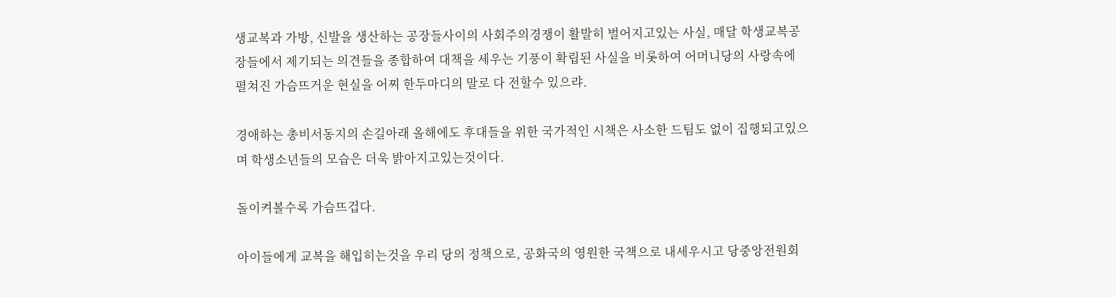생교복과 가방, 신발을 생산하는 공장들사이의 사회주의경쟁이 활발히 벌어지고있는 사실, 매달 학생교복공장들에서 제기되는 의견들을 종합하여 대책을 세우는 기풍이 확립된 사실을 비롯하여 어머니당의 사랑속에 펼쳐진 가슴뜨거운 현실을 어찌 한두마디의 말로 다 전할수 있으랴.

경애하는 총비서동지의 손길아래 올해에도 후대들을 위한 국가적인 시책은 사소한 드팀도 없이 집행되고있으며 학생소년들의 모습은 더욱 밝아지고있는것이다.

돌이켜볼수록 가슴뜨겁다.

아이들에게 교복을 해입히는것을 우리 당의 정책으로, 공화국의 영원한 국책으로 내세우시고 당중앙전원회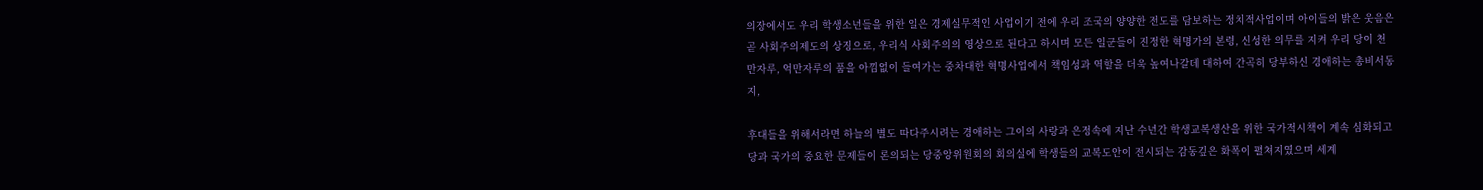의장에서도 우리 학생소년들을 위한 일은 경제실무적인 사업이기 전에 우리 조국의 양양한 전도를 담보하는 정치적사업이며 아이들의 밝은 웃음은 곧 사회주의제도의 상징으로, 우리식 사회주의의 영상으로 된다고 하시며 모든 일군들이 진정한 혁명가의 본령, 신성한 의무를 지켜 우리 당이 천만자루, 억만자루의 품을 아낌없이 들여가는 중차대한 혁명사업에서 책임성과 역할을 더욱 높여나갈데 대하여 간곡히 당부하신 경애하는 총비서동지,

후대들을 위해서라면 하늘의 별도 따다주시려는 경애하는 그이의 사랑과 은정속에 지난 수년간 학생교복생산을 위한 국가적시책이 계속 심화되고 당과 국가의 중요한 문제들이 론의되는 당중앙위원회의 회의실에 학생들의 교복도안이 전시되는 감동깊은 화폭이 펼쳐지였으며 세계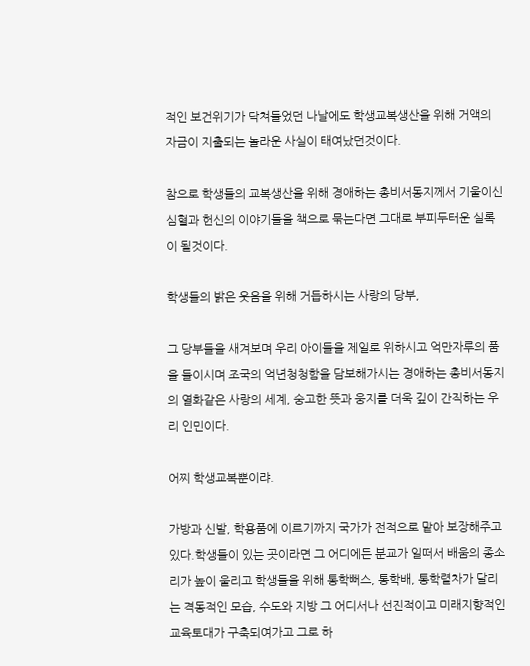적인 보건위기가 닥쳐들었던 나날에도 학생교복생산을 위해 거액의 자금이 지출되는 놀라운 사실이 태여났던것이다.

참으로 학생들의 교복생산을 위해 경애하는 총비서동지께서 기울이신 심혈과 헌신의 이야기들을 책으로 묶는다면 그대로 부피두터운 실록이 될것이다.

학생들의 밝은 웃음을 위해 거듭하시는 사랑의 당부,

그 당부들을 새겨보며 우리 아이들을 제일로 위하시고 억만자루의 품을 들이시며 조국의 억년청청함을 담보해가시는 경애하는 총비서동지의 열화같은 사랑의 세계, 숭고한 뜻과 웅지를 더욱 깊이 간직하는 우리 인민이다.

어찌 학생교복뿐이랴.

가방과 신발, 학용품에 이르기까지 국가가 전적으로 맡아 보장해주고있다.학생들이 있는 곳이라면 그 어디에든 분교가 일떠서 배움의 종소리가 높이 울리고 학생들을 위해 통학뻐스, 통학배, 통학렬차가 달리는 격동적인 모습, 수도와 지방 그 어디서나 선진적이고 미래지향적인 교육토대가 구축되여가고 그로 하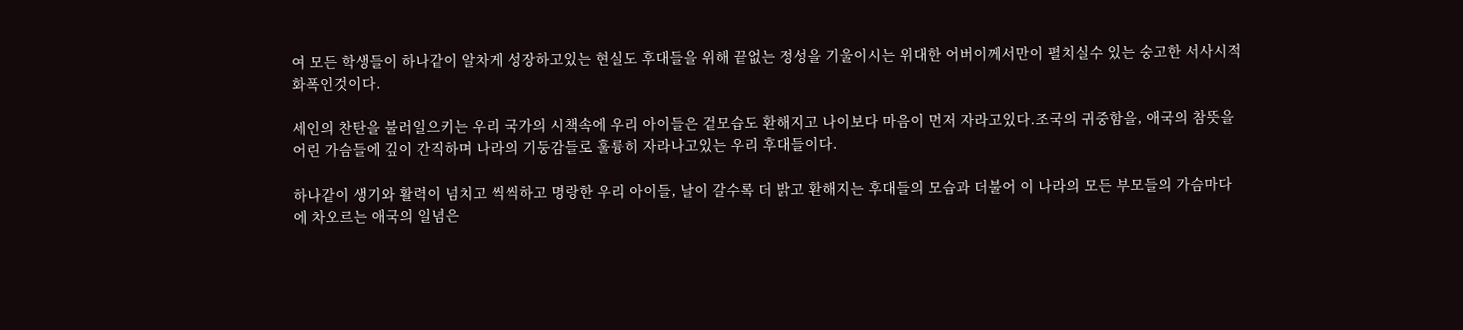여 모든 학생들이 하나같이 알차게 성장하고있는 현실도 후대들을 위해 끝없는 정성을 기울이시는 위대한 어버이께서만이 펼치실수 있는 숭고한 서사시적화폭인것이다.

세인의 찬탄을 불러일으키는 우리 국가의 시책속에 우리 아이들은 겉모습도 환해지고 나이보다 마음이 먼저 자라고있다.조국의 귀중함을, 애국의 참뜻을 어린 가슴들에 깊이 간직하며 나라의 기둥감들로 훌륭히 자라나고있는 우리 후대들이다.

하나같이 생기와 활력이 넘치고 씩씩하고 명랑한 우리 아이들, 날이 갈수록 더 밝고 환해지는 후대들의 모습과 더불어 이 나라의 모든 부모들의 가슴마다에 차오르는 애국의 일념은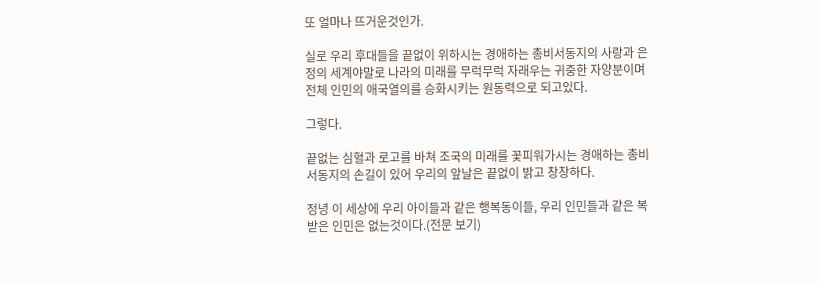또 얼마나 뜨거운것인가.

실로 우리 후대들을 끝없이 위하시는 경애하는 총비서동지의 사랑과 은정의 세계야말로 나라의 미래를 무럭무럭 자래우는 귀중한 자양분이며 전체 인민의 애국열의를 승화시키는 원동력으로 되고있다.

그렇다.

끝없는 심혈과 로고를 바쳐 조국의 미래를 꽃피워가시는 경애하는 총비서동지의 손길이 있어 우리의 앞날은 끝없이 밝고 창창하다.

정녕 이 세상에 우리 아이들과 같은 행복동이들, 우리 인민들과 같은 복받은 인민은 없는것이다.(전문 보기)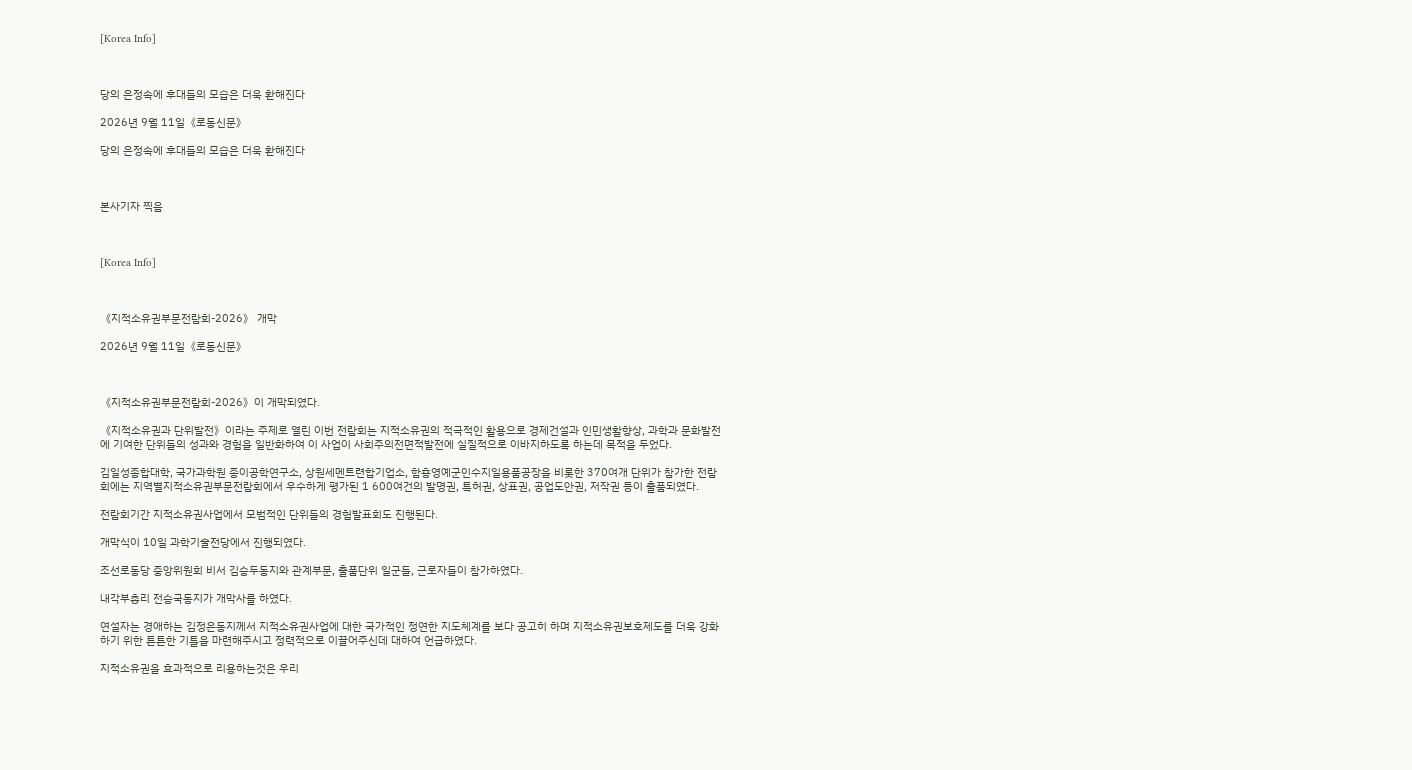[Korea Info]



당의 은정속에 후대들의 모습은 더욱 환해진다

2026년 9월 11일《로동신문》

당의 은정속에 후대들의 모습은 더욱 환해진다



본사기자 찍음



[Korea Info]



《지적소유권부문전람회-2026》 개막

2026년 9월 11일《로동신문》



《지적소유권부문전람회-2026》이 개막되였다.

《지적소유권과 단위발전》이라는 주제로 열린 이번 전람회는 지적소유권의 적극적인 활용으로 경제건설과 인민생활향상, 과학과 문화발전에 기여한 단위들의 성과와 경험을 일반화하여 이 사업이 사회주의전면적발전에 실질적으로 이바지하도록 하는데 목적을 두었다.

김일성종합대학, 국가과학원 종이공학연구소, 상원세멘트련합기업소, 함흥영예군인수지일용품공장을 비롯한 370여개 단위가 참가한 전람회에는 지역별지적소유권부문전람회에서 우수하게 평가된 1 600여건의 발명권, 특허권, 상표권, 공업도안권, 저작권 등이 출품되였다.

전람회기간 지적소유권사업에서 모범적인 단위들의 경험발표회도 진행된다.

개막식이 10일 과학기술전당에서 진행되였다.

조선로동당 중앙위원회 비서 김승두동지와 관계부문, 출품단위 일군들, 근로자들이 참가하였다.

내각부총리 전승국동지가 개막사를 하였다.

연설자는 경애하는 김정은동지께서 지적소유권사업에 대한 국가적인 정연한 지도체계를 보다 공고히 하며 지적소유권보호제도를 더욱 강화하기 위한 튼튼한 기틀을 마련해주시고 정력적으로 이끌어주신데 대하여 언급하였다.

지적소유권을 효과적으로 리용하는것은 우리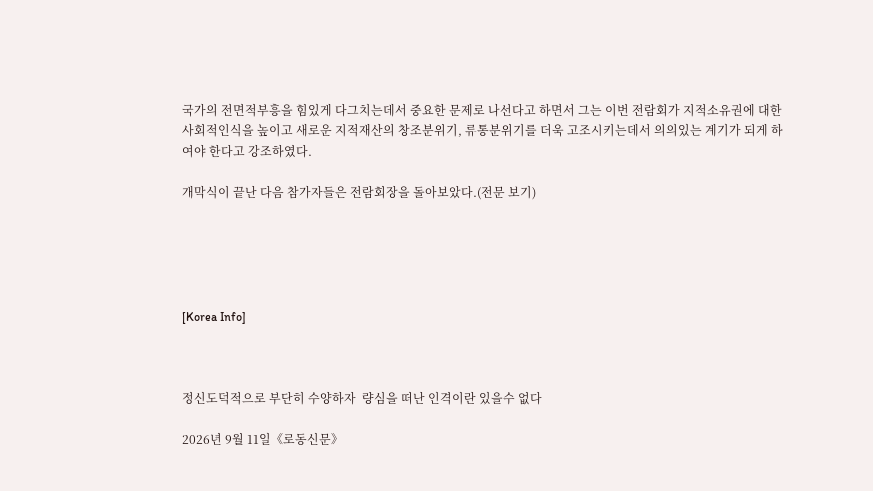국가의 전면적부흥을 힘있게 다그치는데서 중요한 문제로 나선다고 하면서 그는 이번 전람회가 지적소유권에 대한 사회적인식을 높이고 새로운 지적재산의 창조분위기, 류통분위기를 더욱 고조시키는데서 의의있는 계기가 되게 하여야 한다고 강조하였다.

개막식이 끝난 다음 참가자들은 전람회장을 돌아보았다.(전문 보기)





[Korea Info]



정신도덕적으로 부단히 수양하자  량심을 떠난 인격이란 있을수 없다

2026년 9월 11일《로동신문》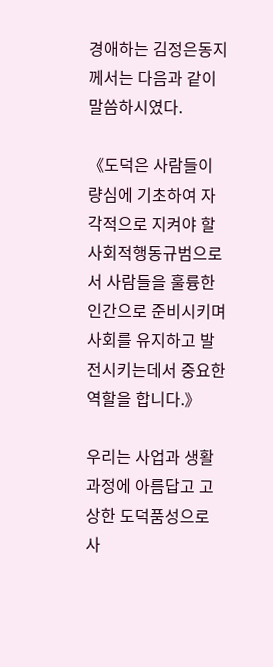경애하는 김정은동지께서는 다음과 같이 말씀하시였다.

《도덕은 사람들이 량심에 기초하여 자각적으로 지켜야 할 사회적행동규범으로서 사람들을 훌륭한 인간으로 준비시키며 사회를 유지하고 발전시키는데서 중요한 역할을 합니다.》

우리는 사업과 생활과정에 아름답고 고상한 도덕품성으로 사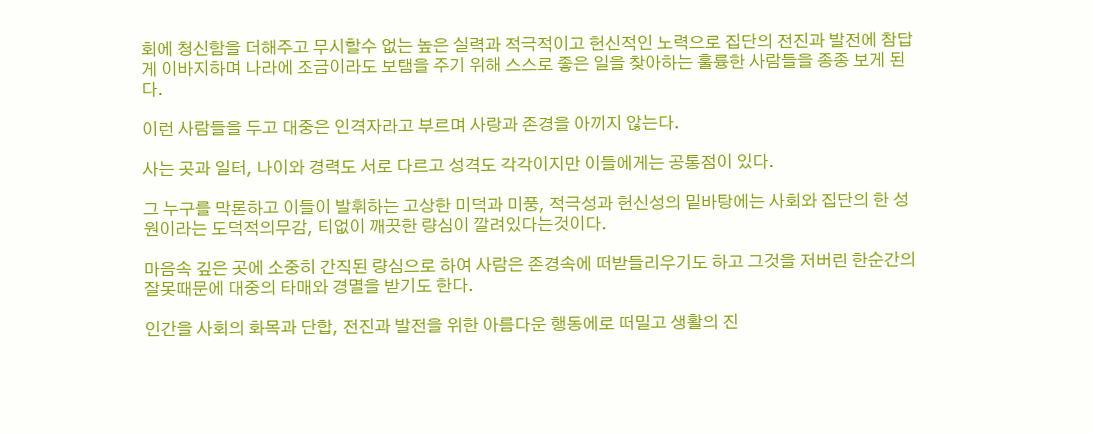회에 청신함을 더해주고 무시할수 없는 높은 실력과 적극적이고 헌신적인 노력으로 집단의 전진과 발전에 참답게 이바지하며 나라에 조금이라도 보탬을 주기 위해 스스로 좋은 일을 찾아하는 훌륭한 사람들을 종종 보게 된다.

이런 사람들을 두고 대중은 인격자라고 부르며 사랑과 존경을 아끼지 않는다.

사는 곳과 일터, 나이와 경력도 서로 다르고 성격도 각각이지만 이들에게는 공통점이 있다.

그 누구를 막론하고 이들이 발휘하는 고상한 미덕과 미풍, 적극성과 헌신성의 밑바탕에는 사회와 집단의 한 성원이라는 도덕적의무감, 티없이 깨끗한 량심이 깔려있다는것이다.

마음속 깊은 곳에 소중히 간직된 량심으로 하여 사람은 존경속에 떠받들리우기도 하고 그것을 저버린 한순간의 잘못때문에 대중의 타매와 경멸을 받기도 한다.

인간을 사회의 화목과 단합, 전진과 발전을 위한 아름다운 행동에로 떠밀고 생활의 진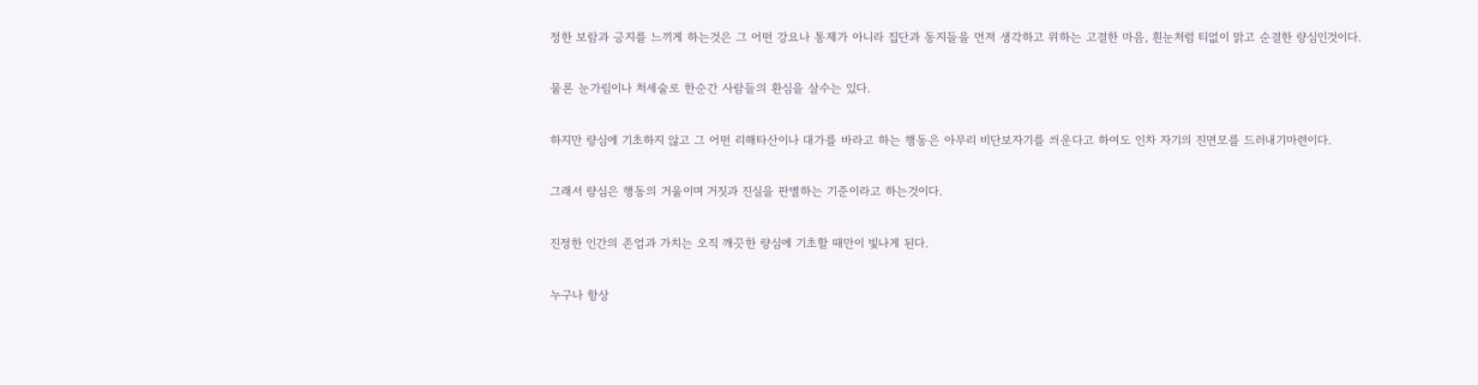정한 보람과 긍지를 느끼게 하는것은 그 어떤 강요나 통제가 아니라 집단과 동지들을 먼저 생각하고 위하는 고결한 마음, 흰눈처럼 티없이 맑고 순결한 량심인것이다.

물론 눈가림이나 처세술로 한순간 사람들의 환심을 살수는 있다.

하지만 량심에 기초하지 않고 그 어떤 리해타산이나 대가를 바라고 하는 행동은 아무리 비단보자기를 씌운다고 하여도 인차 자기의 진면모를 드러내기마련이다.

그래서 량심은 행동의 거울이며 거짓과 진실을 판별하는 기준이라고 하는것이다.

진정한 인간의 존엄과 가치는 오직 깨끗한 량심에 기초할 때만이 빛나게 된다.

누구나 항상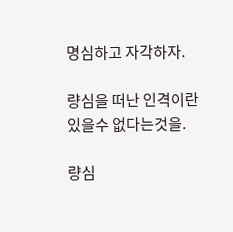명심하고 자각하자.

량심을 떠난 인격이란 있을수 없다는것을.

량심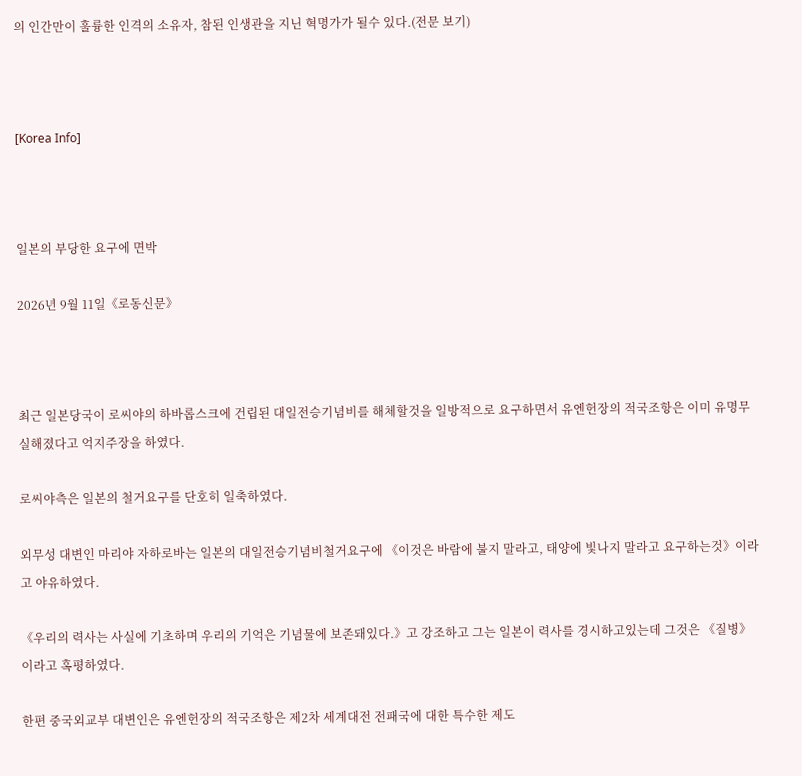의 인간만이 훌륭한 인격의 소유자, 참된 인생관을 지닌 혁명가가 될수 있다.(전문 보기)



[Korea Info]



일본의 부당한 요구에 면박

2026년 9월 11일《로동신문》



최근 일본당국이 로씨야의 하바롭스크에 건립된 대일전승기념비를 해체할것을 일방적으로 요구하면서 유엔헌장의 적국조항은 이미 유명무실해졌다고 억지주장을 하였다.

로씨야측은 일본의 철거요구를 단호히 일축하였다.

외무성 대변인 마리야 자하로바는 일본의 대일전승기념비철거요구에 《이것은 바람에 불지 말라고, 태양에 빛나지 말라고 요구하는것》이라고 야유하였다.

《우리의 력사는 사실에 기초하며 우리의 기억은 기념물에 보존돼있다.》고 강조하고 그는 일본이 력사를 경시하고있는데 그것은 《질병》이라고 혹평하였다.

한편 중국외교부 대변인은 유엔헌장의 적국조항은 제2차 세계대전 전패국에 대한 특수한 제도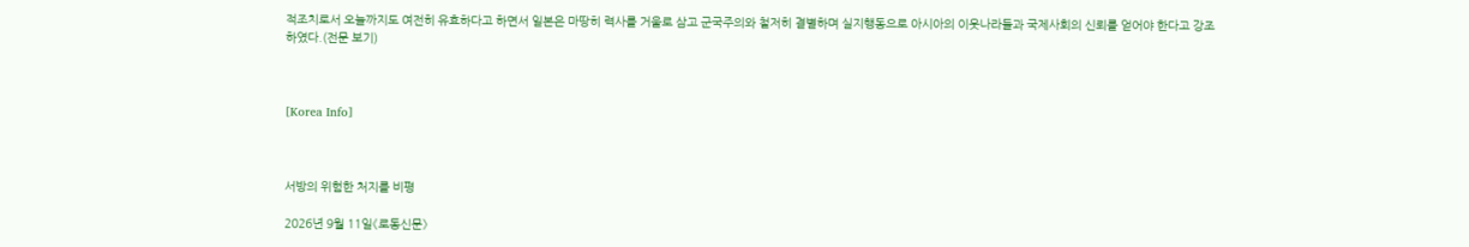적조치로서 오늘까지도 여전히 유효하다고 하면서 일본은 마땅히 력사를 거울로 삼고 군국주의와 철저히 결별하며 실지행동으로 아시아의 이웃나라들과 국제사회의 신뢰를 얻어야 한다고 강조하였다.(전문 보기)



[Korea Info]



서방의 위험한 처지를 비평

2026년 9월 11일《로동신문》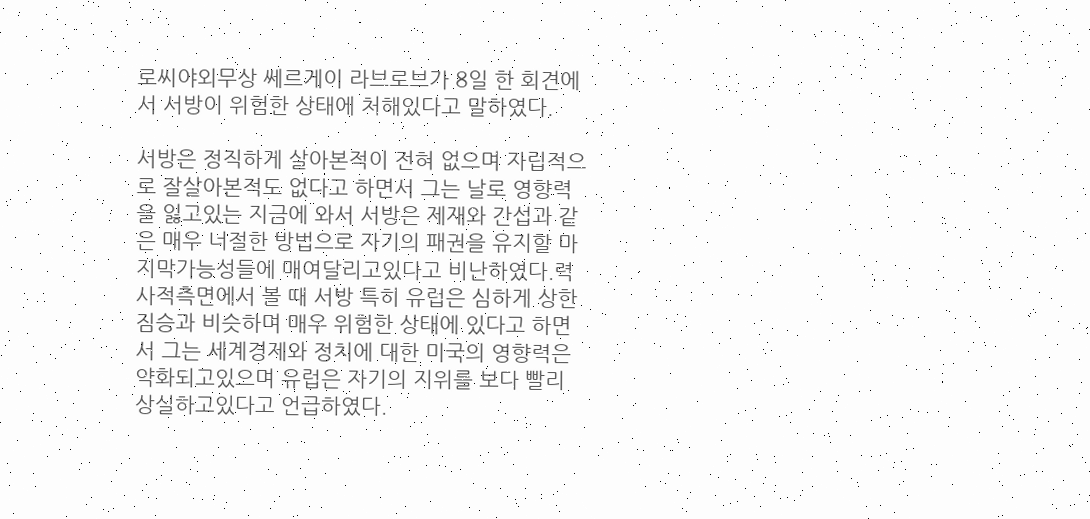로씨야외무상 쎄르게이 라브로브가 8일 한 회견에서 서방이 위험한 상태에 처해있다고 말하였다.

서방은 정직하게 살아본적이 전혀 없으며 자립적으로 잘살아본적도 없다고 하면서 그는 날로 영향력을 잃고있는 지금에 와서 서방은 제재와 간섭과 같은 매우 너절한 방법으로 자기의 패권을 유지할 마지막가능성들에 매여달리고있다고 비난하였다.력사적측면에서 볼 때 서방 특히 유럽은 심하게 상한 짐승과 비슷하며 매우 위험한 상태에 있다고 하면서 그는 세계경제와 정치에 대한 미국의 영향력은 약화되고있으며 유럽은 자기의 지위를 보다 빨리 상실하고있다고 언급하였다.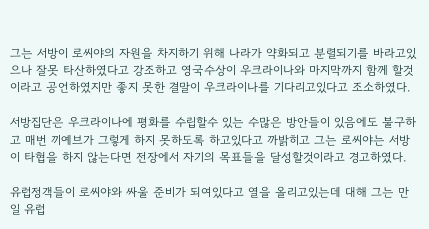그는 서방이 로씨야의 자원을 차지하기 위해 나라가 약화되고 분렬되기를 바라고있으나 잘못 타산하였다고 강조하고 영국수상이 우크라이나와 마지막까지 함께 할것이라고 공언하였지만 좋지 못한 결말이 우크라이나를 기다리고있다고 조소하였다.

서방집단은 우크라이나에 평화를 수립할수 있는 수많은 방안들이 있음에도 불구하고 매번 끼예브가 그렇게 하지 못하도록 하고있다고 까밝히고 그는 로씨야는 서방이 타협을 하지 않는다면 전장에서 자기의 목표들을 달성할것이라고 경고하였다.

유럽정객들이 로씨야와 싸울 준비가 되여있다고 열을 올리고있는데 대해 그는 만일 유럽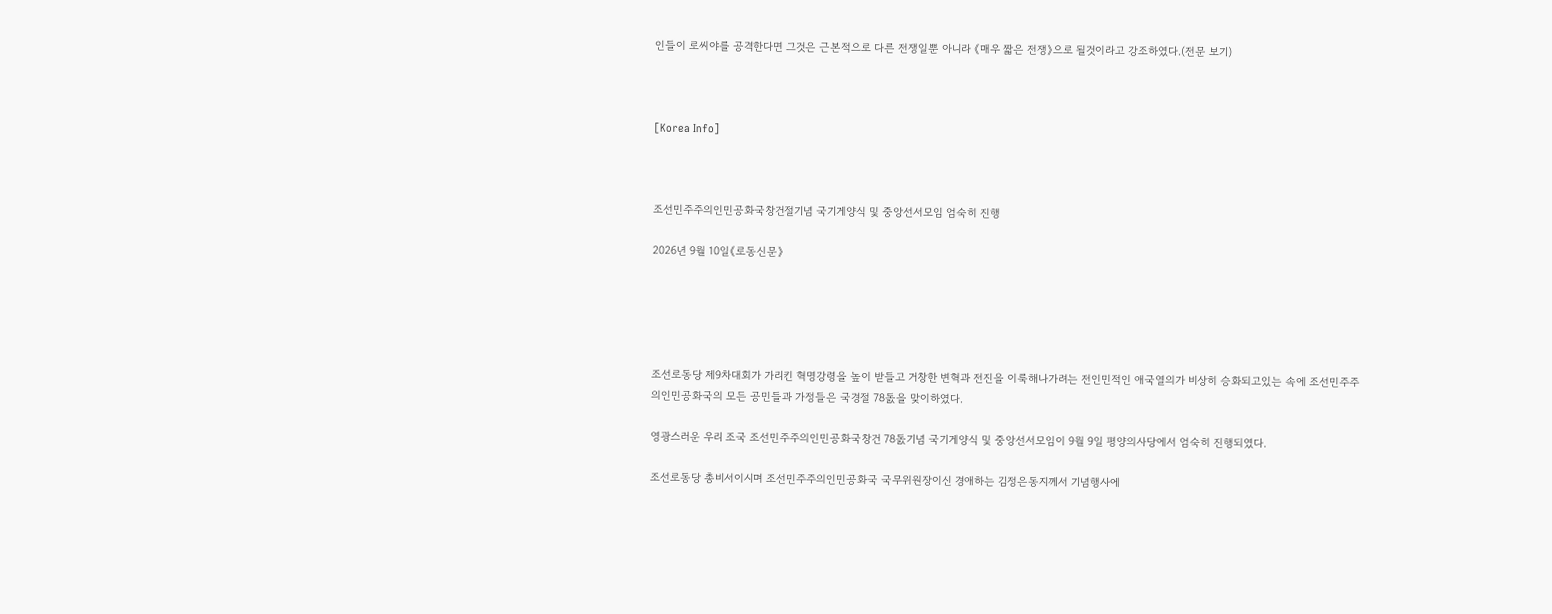인들이 로씨야를 공격한다면 그것은 근본적으로 다른 전쟁일뿐 아니라 《매우 짧은 전쟁》으로 될것이라고 강조하였다.(전문 보기)



[Korea Info]



조선민주주의인민공화국창건절기념 국기게양식 및 중앙선서모임 엄숙히 진행

2026년 9월 10일《로동신문》





조선로동당 제9차대회가 가리킨 혁명강령을 높이 받들고 거창한 변혁과 전진을 이룩해나가려는 전인민적인 애국열의가 비상히 승화되고있는 속에 조선민주주의인민공화국의 모든 공민들과 가정들은 국경절 78돐을 맞이하였다.

영광스러운 우리 조국 조선민주주의인민공화국창건 78돐기념 국기게양식 및 중앙선서모임이 9월 9일 평양의사당에서 엄숙히 진행되였다.

조선로동당 총비서이시며 조선민주주의인민공화국 국무위원장이신 경애하는 김정은동지께서 기념행사에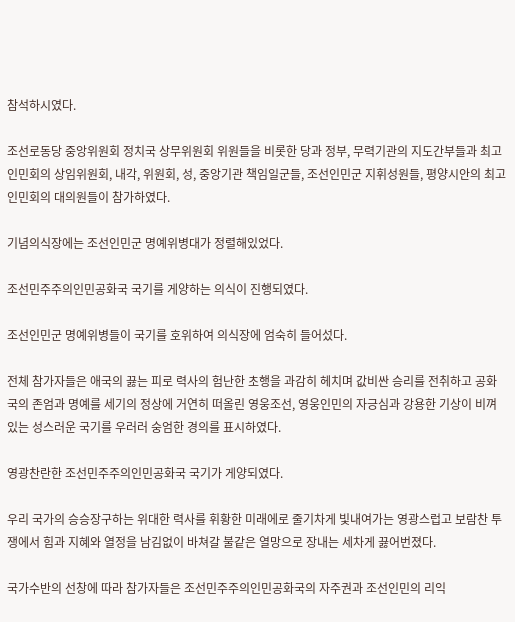참석하시였다.

조선로동당 중앙위원회 정치국 상무위원회 위원들을 비롯한 당과 정부, 무력기관의 지도간부들과 최고인민회의 상임위원회, 내각, 위원회, 성, 중앙기관 책임일군들, 조선인민군 지휘성원들, 평양시안의 최고인민회의 대의원들이 참가하였다.

기념의식장에는 조선인민군 명예위병대가 정렬해있었다.

조선민주주의인민공화국 국기를 게양하는 의식이 진행되였다.

조선인민군 명예위병들이 국기를 호위하여 의식장에 엄숙히 들어섰다.

전체 참가자들은 애국의 끓는 피로 력사의 험난한 초행을 과감히 헤치며 값비싼 승리를 전취하고 공화국의 존엄과 명예를 세기의 정상에 거연히 떠올린 영웅조선, 영웅인민의 자긍심과 강용한 기상이 비껴있는 성스러운 국기를 우러러 숭엄한 경의를 표시하였다.

영광찬란한 조선민주주의인민공화국 국기가 게양되였다.

우리 국가의 승승장구하는 위대한 력사를 휘황한 미래에로 줄기차게 빛내여가는 영광스럽고 보람찬 투쟁에서 힘과 지혜와 열정을 남김없이 바쳐갈 불같은 열망으로 장내는 세차게 끓어번졌다.

국가수반의 선창에 따라 참가자들은 조선민주주의인민공화국의 자주권과 조선인민의 리익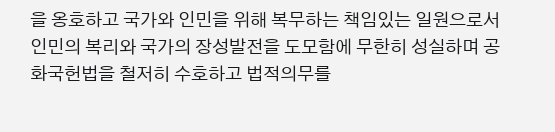을 옹호하고 국가와 인민을 위해 복무하는 책임있는 일원으로서 인민의 복리와 국가의 장성발전을 도모함에 무한히 성실하며 공화국헌법을 철저히 수호하고 법적의무를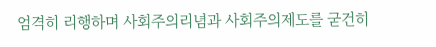엄격히 리행하며 사회주의리념과 사회주의제도를 굳건히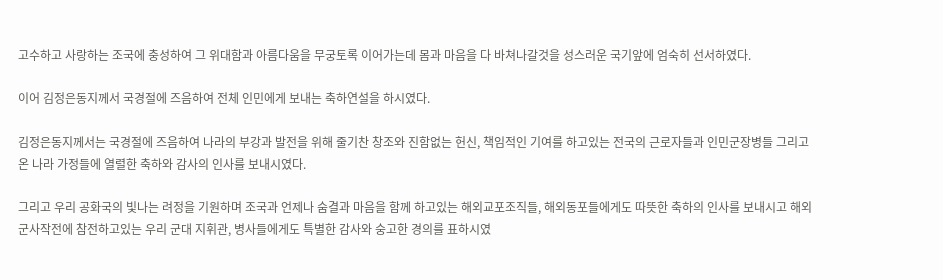고수하고 사랑하는 조국에 충성하여 그 위대함과 아름다움을 무궁토록 이어가는데 몸과 마음을 다 바쳐나갈것을 성스러운 국기앞에 엄숙히 선서하였다.

이어 김정은동지께서 국경절에 즈음하여 전체 인민에게 보내는 축하연설을 하시였다.

김정은동지께서는 국경절에 즈음하여 나라의 부강과 발전을 위해 줄기찬 창조와 진함없는 헌신, 책임적인 기여를 하고있는 전국의 근로자들과 인민군장병들 그리고 온 나라 가정들에 열렬한 축하와 감사의 인사를 보내시였다.

그리고 우리 공화국의 빛나는 려정을 기원하며 조국과 언제나 숨결과 마음을 함께 하고있는 해외교포조직들, 해외동포들에게도 따뜻한 축하의 인사를 보내시고 해외군사작전에 참전하고있는 우리 군대 지휘관, 병사들에게도 특별한 감사와 숭고한 경의를 표하시였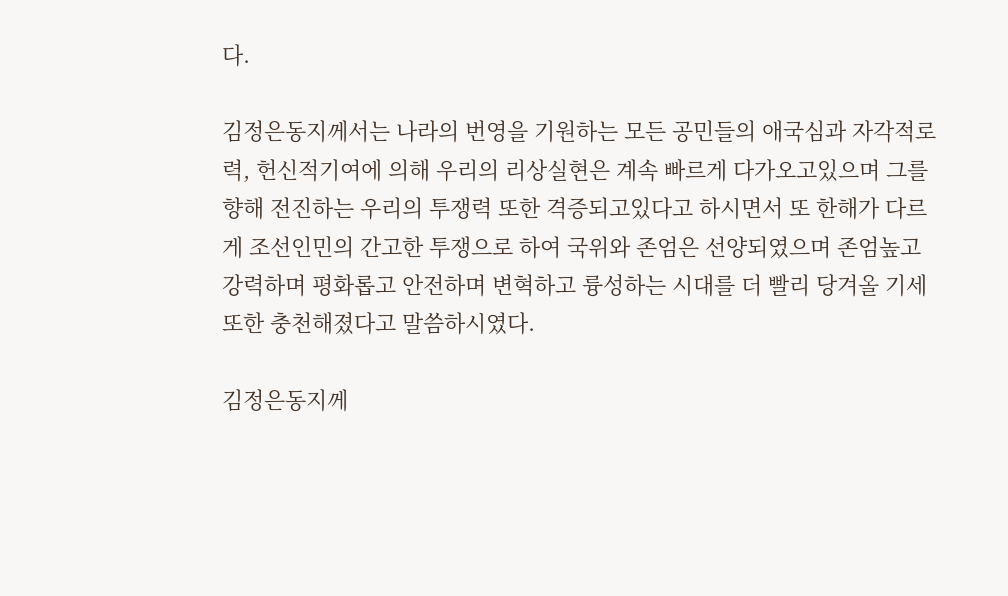다.

김정은동지께서는 나라의 번영을 기원하는 모든 공민들의 애국심과 자각적로력, 헌신적기여에 의해 우리의 리상실현은 계속 빠르게 다가오고있으며 그를 향해 전진하는 우리의 투쟁력 또한 격증되고있다고 하시면서 또 한해가 다르게 조선인민의 간고한 투쟁으로 하여 국위와 존엄은 선양되였으며 존엄높고 강력하며 평화롭고 안전하며 변혁하고 륭성하는 시대를 더 빨리 당겨올 기세 또한 충천해졌다고 말씀하시였다.

김정은동지께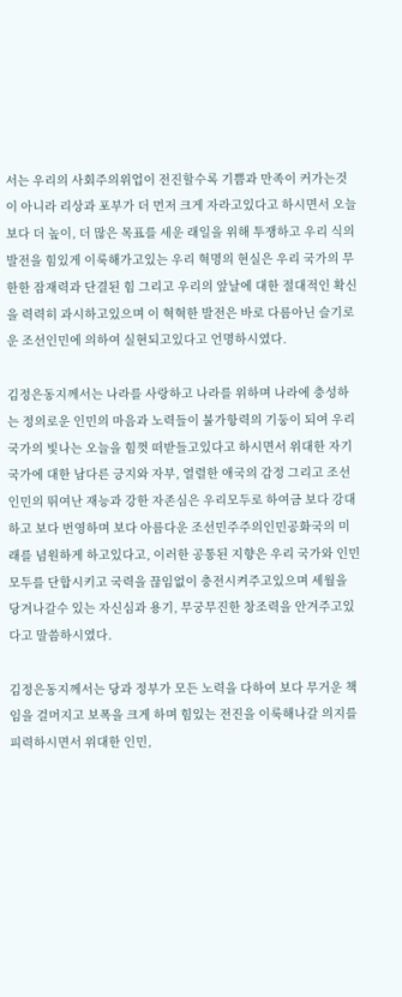서는 우리의 사회주의위업이 전진할수록 기쁨과 만족이 커가는것이 아니라 리상과 포부가 더 먼저 크게 자라고있다고 하시면서 오늘보다 더 높이, 더 많은 목표를 세운 래일을 위해 투쟁하고 우리 식의 발전을 힘있게 이룩해가고있는 우리 혁명의 현실은 우리 국가의 무한한 잠재력과 단결된 힘 그리고 우리의 앞날에 대한 절대적인 확신을 력력히 과시하고있으며 이 혁혁한 발전은 바로 다름아닌 슬기로운 조선인민에 의하여 실현되고있다고 언명하시였다.

김정은동지께서는 나라를 사랑하고 나라를 위하며 나라에 충성하는 정의로운 인민의 마음과 노력들이 불가항력의 기둥이 되여 우리 국가의 빛나는 오늘을 힘껏 떠받들고있다고 하시면서 위대한 자기 국가에 대한 남다른 긍지와 자부, 열렬한 애국의 감정 그리고 조선인민의 뛰여난 재능과 강한 자존심은 우리모두로 하여금 보다 강대하고 보다 번영하며 보다 아름다운 조선민주주의인민공화국의 미래를 념원하게 하고있다고, 이러한 공통된 지향은 우리 국가와 인민모두를 단합시키고 국력을 끊임없이 충전시켜주고있으며 세월을 당겨나갈수 있는 자신심과 용기, 무궁무진한 창조력을 안겨주고있다고 말씀하시였다.

김정은동지께서는 당과 정부가 모든 노력을 다하여 보다 무거운 책임을 걸머지고 보폭을 크게 하며 힘있는 전진을 이룩해나갈 의지를 피력하시면서 위대한 인민,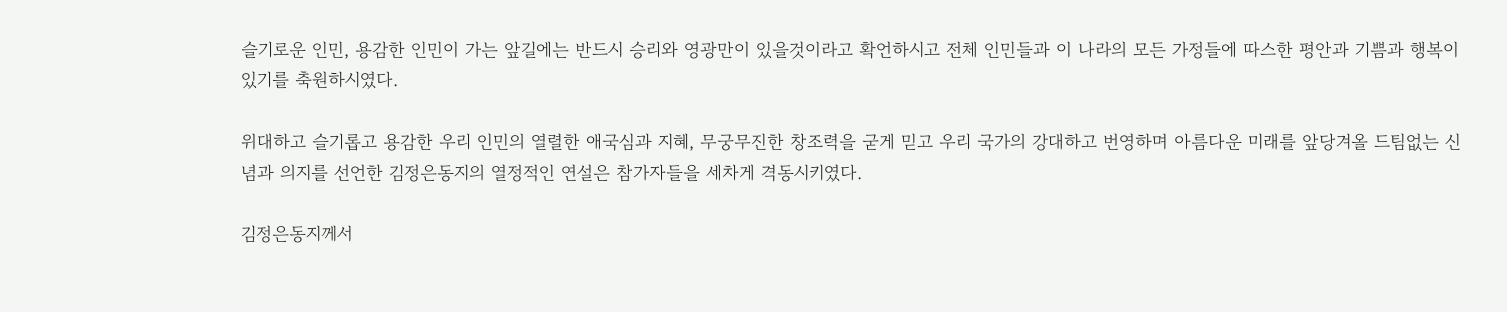슬기로운 인민, 용감한 인민이 가는 앞길에는 반드시 승리와 영광만이 있을것이라고 확언하시고 전체 인민들과 이 나라의 모든 가정들에 따스한 평안과 기쁨과 행복이 있기를 축원하시였다.

위대하고 슬기롭고 용감한 우리 인민의 열렬한 애국심과 지혜, 무궁무진한 창조력을 굳게 믿고 우리 국가의 강대하고 번영하며 아름다운 미래를 앞당겨올 드팀없는 신념과 의지를 선언한 김정은동지의 열정적인 연설은 참가자들을 세차게 격동시키였다.

김정은동지께서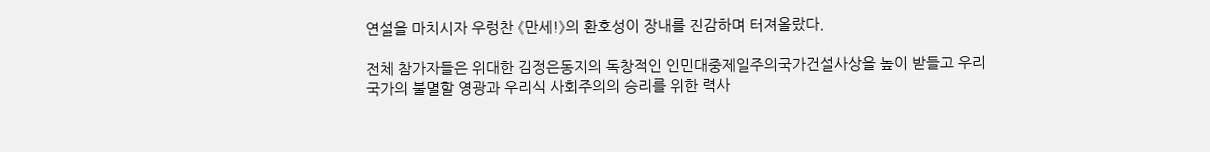연설을 마치시자 우렁찬 《만세!》의 환호성이 장내를 진감하며 터져올랐다.

전체 참가자들은 위대한 김정은동지의 독창적인 인민대중제일주의국가건설사상을 높이 받들고 우리 국가의 불멸할 영광과 우리식 사회주의의 승리를 위한 력사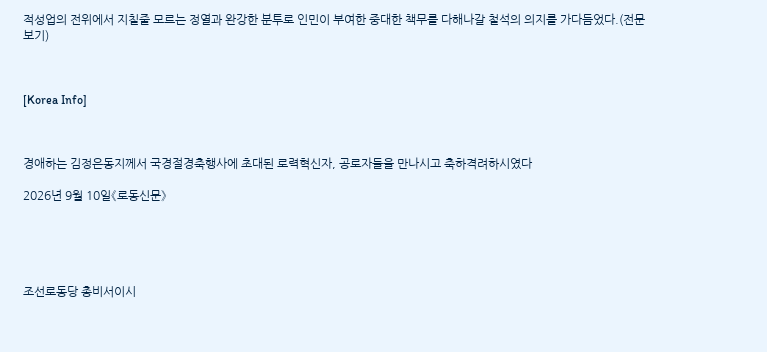적성업의 전위에서 지칠줄 모르는 정열과 완강한 분투로 인민이 부여한 중대한 책무를 다해나갈 철석의 의지를 가다듬었다.(전문 보기)



[Korea Info]



경애하는 김정은동지께서 국경절경축행사에 초대된 로력혁신자, 공로자들을 만나시고 축하격려하시였다

2026년 9월 10일《로동신문》





조선로동당 총비서이시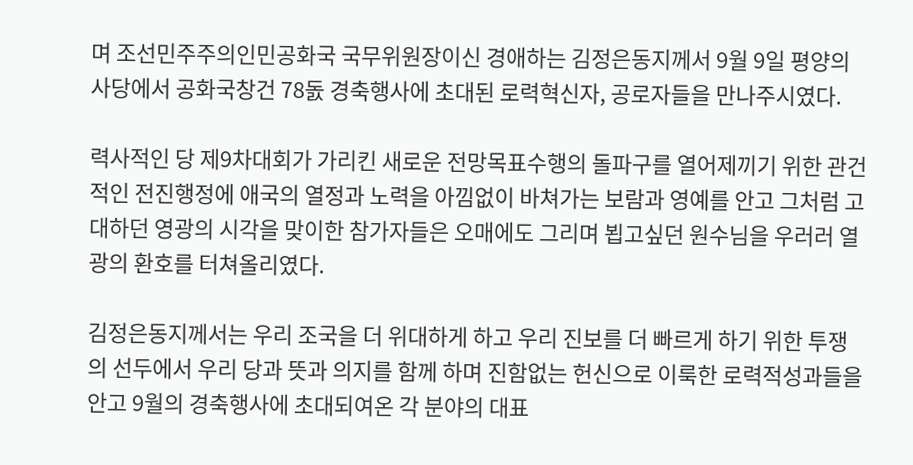며 조선민주주의인민공화국 국무위원장이신 경애하는 김정은동지께서 9월 9일 평양의사당에서 공화국창건 78돐 경축행사에 초대된 로력혁신자, 공로자들을 만나주시였다.

력사적인 당 제9차대회가 가리킨 새로운 전망목표수행의 돌파구를 열어제끼기 위한 관건적인 전진행정에 애국의 열정과 노력을 아낌없이 바쳐가는 보람과 영예를 안고 그처럼 고대하던 영광의 시각을 맞이한 참가자들은 오매에도 그리며 뵙고싶던 원수님을 우러러 열광의 환호를 터쳐올리였다.

김정은동지께서는 우리 조국을 더 위대하게 하고 우리 진보를 더 빠르게 하기 위한 투쟁의 선두에서 우리 당과 뜻과 의지를 함께 하며 진함없는 헌신으로 이룩한 로력적성과들을 안고 9월의 경축행사에 초대되여온 각 분야의 대표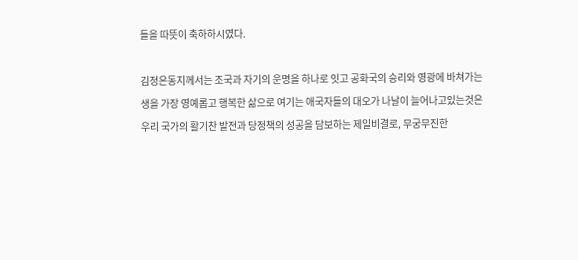들을 따뜻이 축하하시였다.

김정은동지께서는 조국과 자기의 운명을 하나로 잇고 공화국의 승리와 영광에 바쳐가는 생을 가장 영예롭고 행복한 삶으로 여기는 애국자들의 대오가 나날이 늘어나고있는것은 우리 국가의 활기찬 발전과 당정책의 성공을 담보하는 제일비결로, 무궁무진한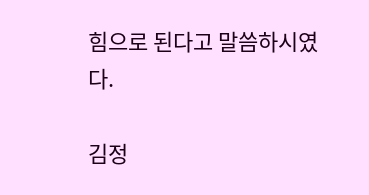힘으로 된다고 말씀하시였다.

김정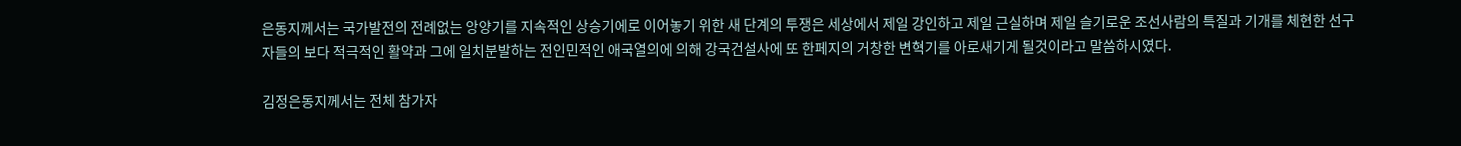은동지께서는 국가발전의 전례없는 앙양기를 지속적인 상승기에로 이어놓기 위한 새 단계의 투쟁은 세상에서 제일 강인하고 제일 근실하며 제일 슬기로운 조선사람의 특질과 기개를 체현한 선구자들의 보다 적극적인 활약과 그에 일치분발하는 전인민적인 애국열의에 의해 강국건설사에 또 한페지의 거창한 변혁기를 아로새기게 될것이라고 말씀하시였다.

김정은동지께서는 전체 참가자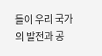들이 우리 국가의 발전과 공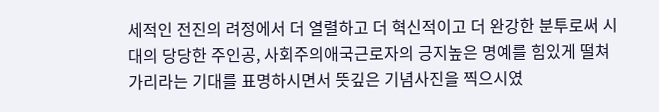세적인 전진의 려정에서 더 열렬하고 더 혁신적이고 더 완강한 분투로써 시대의 당당한 주인공, 사회주의애국근로자의 긍지높은 명예를 힘있게 떨쳐가리라는 기대를 표명하시면서 뜻깊은 기념사진을 찍으시였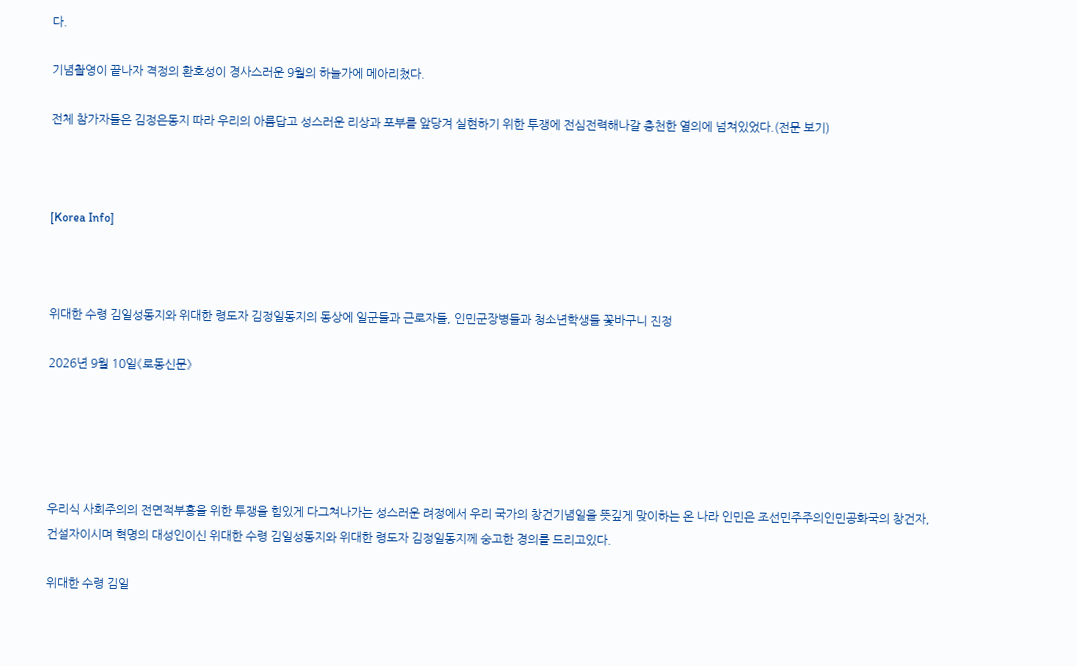다.

기념촬영이 끝나자 격정의 환호성이 경사스러운 9월의 하늘가에 메아리쳤다.

전체 참가자들은 김정은동지 따라 우리의 아름답고 성스러운 리상과 포부를 앞당겨 실현하기 위한 투쟁에 전심전력해나갈 충천한 열의에 넘쳐있었다.(전문 보기)



[Korea Info]



위대한 수령 김일성동지와 위대한 령도자 김정일동지의 동상에 일군들과 근로자들, 인민군장병들과 청소년학생들 꽃바구니 진정

2026년 9월 10일《로동신문》





우리식 사회주의의 전면적부흥을 위한 투쟁을 힘있게 다그쳐나가는 성스러운 려정에서 우리 국가의 창건기념일을 뜻깊게 맞이하는 온 나라 인민은 조선민주주의인민공화국의 창건자, 건설자이시며 혁명의 대성인이신 위대한 수령 김일성동지와 위대한 령도자 김정일동지께 숭고한 경의를 드리고있다.

위대한 수령 김일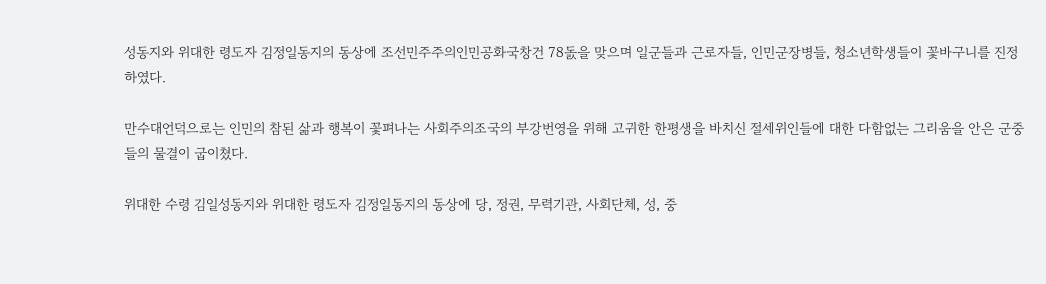성동지와 위대한 령도자 김정일동지의 동상에 조선민주주의인민공화국창건 78돐을 맞으며 일군들과 근로자들, 인민군장병들, 청소년학생들이 꽃바구니를 진정하였다.

만수대언덕으로는 인민의 참된 삶과 행복이 꽃펴나는 사회주의조국의 부강번영을 위해 고귀한 한평생을 바치신 절세위인들에 대한 다함없는 그리움을 안은 군중들의 물결이 굽이쳤다.

위대한 수령 김일성동지와 위대한 령도자 김정일동지의 동상에 당, 정권, 무력기관, 사회단체, 성, 중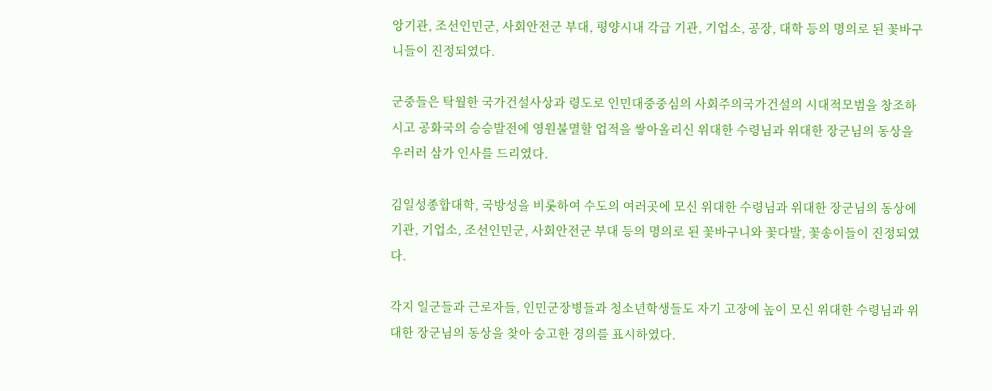앙기관, 조선인민군, 사회안전군 부대, 평양시내 각급 기관, 기업소, 공장, 대학 등의 명의로 된 꽃바구니들이 진정되였다.

군중들은 탁월한 국가건설사상과 령도로 인민대중중심의 사회주의국가건설의 시대적모범을 창조하시고 공화국의 승승발전에 영원불멸할 업적을 쌓아올리신 위대한 수령님과 위대한 장군님의 동상을 우러러 삼가 인사를 드리였다.

김일성종합대학, 국방성을 비롯하여 수도의 여러곳에 모신 위대한 수령님과 위대한 장군님의 동상에 기관, 기업소, 조선인민군, 사회안전군 부대 등의 명의로 된 꽃바구니와 꽃다발, 꽃송이들이 진정되였다.

각지 일군들과 근로자들, 인민군장병들과 청소년학생들도 자기 고장에 높이 모신 위대한 수령님과 위대한 장군님의 동상을 찾아 숭고한 경의를 표시하였다.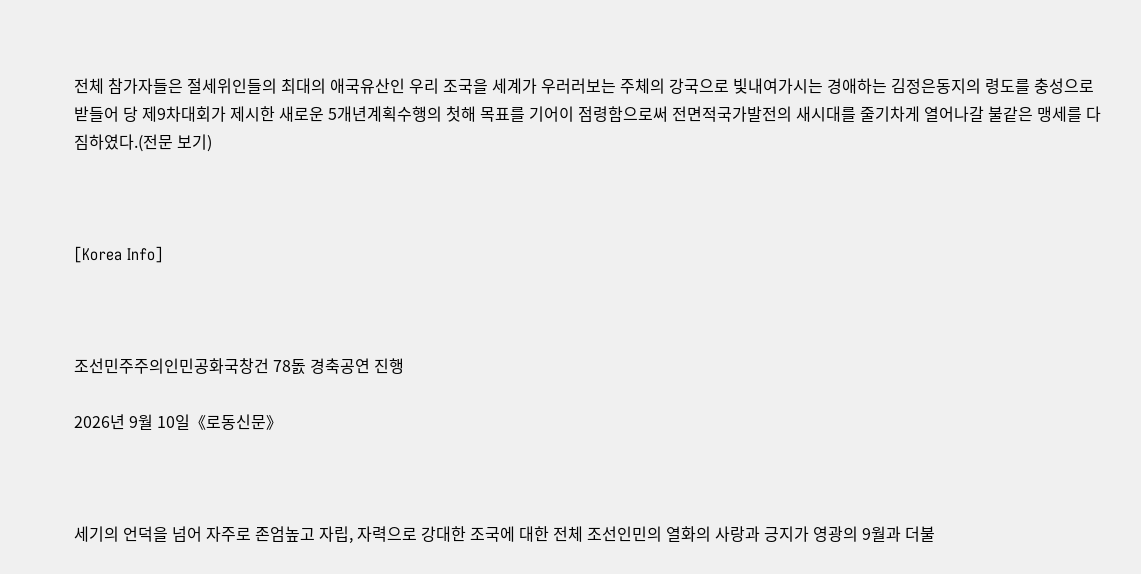전체 참가자들은 절세위인들의 최대의 애국유산인 우리 조국을 세계가 우러러보는 주체의 강국으로 빛내여가시는 경애하는 김정은동지의 령도를 충성으로 받들어 당 제9차대회가 제시한 새로운 5개년계획수행의 첫해 목표를 기어이 점령함으로써 전면적국가발전의 새시대를 줄기차게 열어나갈 불같은 맹세를 다짐하였다.(전문 보기)



[Korea Info]



조선민주주의인민공화국창건 78돐 경축공연 진행

2026년 9월 10일《로동신문》



세기의 언덕을 넘어 자주로 존엄높고 자립, 자력으로 강대한 조국에 대한 전체 조선인민의 열화의 사랑과 긍지가 영광의 9월과 더불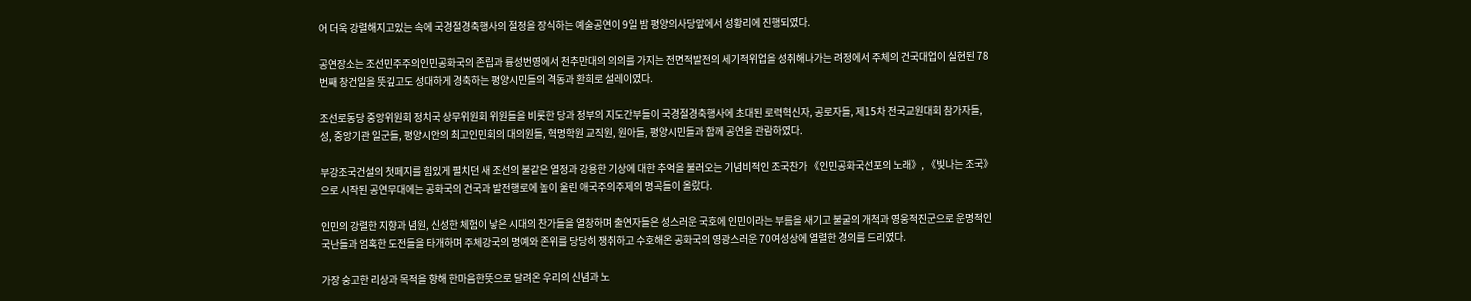어 더욱 강렬해지고있는 속에 국경절경축행사의 절정을 장식하는 예술공연이 9일 밤 평양의사당앞에서 성황리에 진행되였다.

공연장소는 조선민주주의인민공화국의 존립과 륭성번영에서 천추만대의 의의를 가지는 전면적발전의 세기적위업을 성취해나가는 려정에서 주체의 건국대업이 실현된 78번째 창건일을 뜻깊고도 성대하게 경축하는 평양시민들의 격동과 환희로 설레이였다.

조선로동당 중앙위원회 정치국 상무위원회 위원들을 비롯한 당과 정부의 지도간부들이 국경절경축행사에 초대된 로력혁신자, 공로자들, 제15차 전국교원대회 참가자들, 성, 중앙기관 일군들, 평양시안의 최고인민회의 대의원들, 혁명학원 교직원, 원아들, 평양시민들과 함께 공연을 관람하였다.

부강조국건설의 첫페지를 힘있게 펼치던 새 조선의 불같은 열정과 강용한 기상에 대한 추억을 불러오는 기념비적인 조국찬가 《인민공화국선포의 노래》, 《빛나는 조국》으로 시작된 공연무대에는 공화국의 건국과 발전행로에 높이 울린 애국주의주제의 명곡들이 올랐다.

인민의 강렬한 지향과 념원, 신성한 체험이 낳은 시대의 찬가들을 열창하며 출연자들은 성스러운 국호에 인민이라는 부름을 새기고 불굴의 개척과 영웅적진군으로 운명적인 국난들과 엄혹한 도전들을 타개하며 주체강국의 명예와 존위를 당당히 쟁취하고 수호해온 공화국의 영광스러운 70여성상에 열렬한 경의를 드리였다.

가장 숭고한 리상과 목적을 향해 한마음한뜻으로 달려온 우리의 신념과 노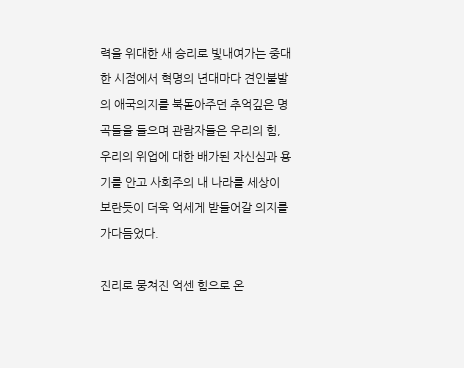력을 위대한 새 승리로 빛내여가는 중대한 시점에서 혁명의 년대마다 견인불발의 애국의지를 북돋아주던 추억깊은 명곡들을 들으며 관람자들은 우리의 힘, 우리의 위업에 대한 배가된 자신심과 용기를 안고 사회주의 내 나라를 세상이 보란듯이 더욱 억세게 받들어갈 의지를 가다듬었다.

진리로 뭉쳐진 억센 힘으로 온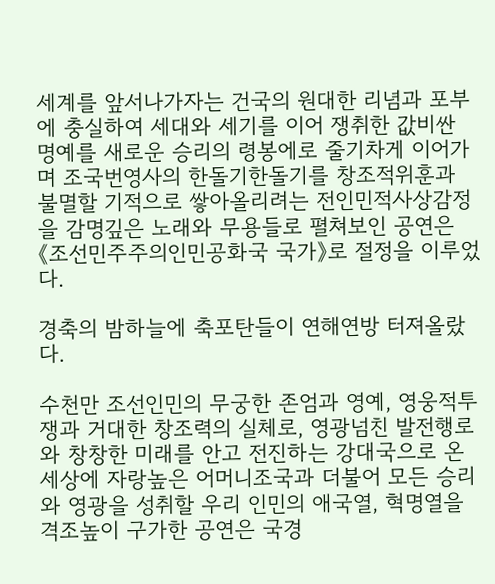세계를 앞서나가자는 건국의 원대한 리념과 포부에 충실하여 세대와 세기를 이어 쟁취한 값비싼 명예를 새로운 승리의 령봉에로 줄기차게 이어가며 조국번영사의 한돌기한돌기를 창조적위훈과 불멸할 기적으로 쌓아올리려는 전인민적사상감정을 감명깊은 노래와 무용들로 펼쳐보인 공연은 《조선민주주의인민공화국 국가》로 절정을 이루었다.

경축의 밤하늘에 축포탄들이 연해연방 터져올랐다.

수천만 조선인민의 무궁한 존엄과 영예, 영웅적투쟁과 거대한 창조력의 실체로, 영광넘친 발전행로와 창창한 미래를 안고 전진하는 강대국으로 온 세상에 자랑높은 어머니조국과 더불어 모든 승리와 영광을 성취할 우리 인민의 애국열, 혁명열을 격조높이 구가한 공연은 국경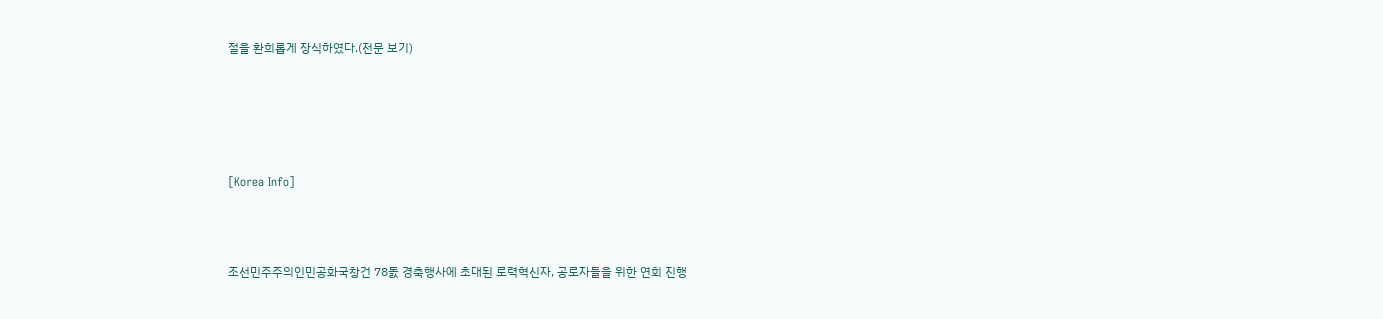절을 환희롭게 장식하였다.(전문 보기)





[Korea Info]



조선민주주의인민공화국창건 78돐 경축행사에 초대된 로력혁신자, 공로자들을 위한 연회 진행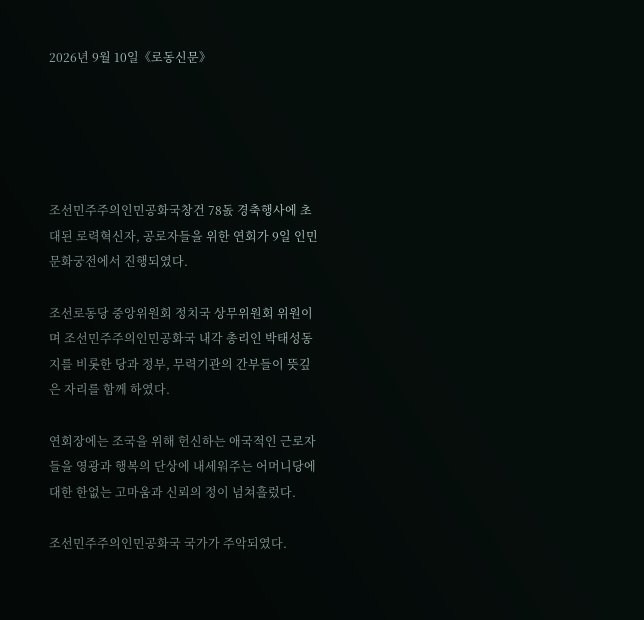2026년 9월 10일《로동신문》





조선민주주의인민공화국창건 78돐 경축행사에 초대된 로력혁신자, 공로자들을 위한 연회가 9일 인민문화궁전에서 진행되였다.

조선로동당 중앙위원회 정치국 상무위원회 위원이며 조선민주주의인민공화국 내각 총리인 박태성동지를 비롯한 당과 정부, 무력기관의 간부들이 뜻깊은 자리를 함께 하였다.

연회장에는 조국을 위해 헌신하는 애국적인 근로자들을 영광과 행복의 단상에 내세워주는 어머니당에 대한 한없는 고마움과 신뢰의 정이 넘쳐흘렀다.

조선민주주의인민공화국 국가가 주악되였다.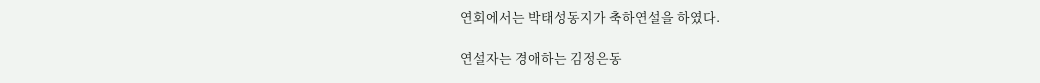연회에서는 박태성동지가 축하연설을 하였다.

연설자는 경애하는 김정은동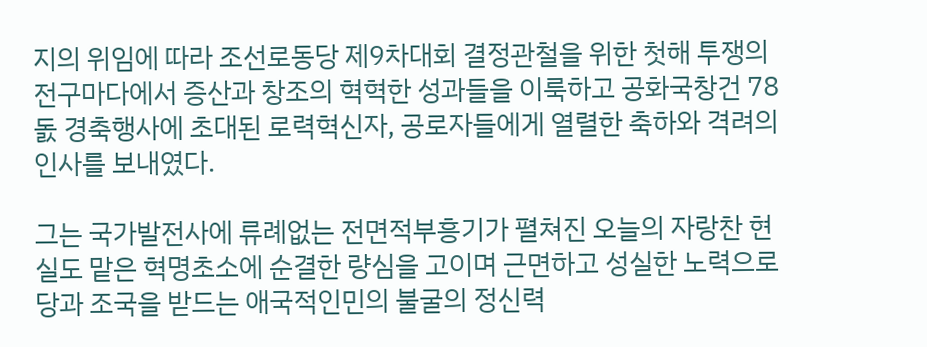지의 위임에 따라 조선로동당 제9차대회 결정관철을 위한 첫해 투쟁의 전구마다에서 증산과 창조의 혁혁한 성과들을 이룩하고 공화국창건 78돐 경축행사에 초대된 로력혁신자, 공로자들에게 열렬한 축하와 격려의 인사를 보내였다.

그는 국가발전사에 류례없는 전면적부흥기가 펼쳐진 오늘의 자랑찬 현실도 맡은 혁명초소에 순결한 량심을 고이며 근면하고 성실한 노력으로 당과 조국을 받드는 애국적인민의 불굴의 정신력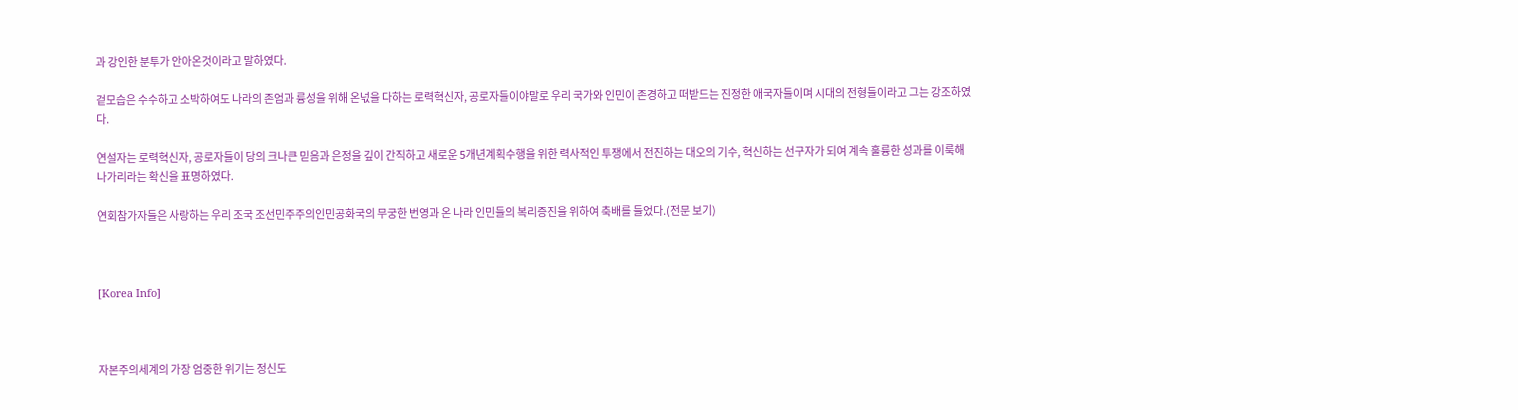과 강인한 분투가 안아온것이라고 말하였다.

겉모습은 수수하고 소박하여도 나라의 존엄과 륭성을 위해 온넋을 다하는 로력혁신자, 공로자들이야말로 우리 국가와 인민이 존경하고 떠받드는 진정한 애국자들이며 시대의 전형들이라고 그는 강조하였다.

연설자는 로력혁신자, 공로자들이 당의 크나큰 믿음과 은정을 깊이 간직하고 새로운 5개년계획수행을 위한 력사적인 투쟁에서 전진하는 대오의 기수, 혁신하는 선구자가 되여 계속 훌륭한 성과를 이룩해나가리라는 확신을 표명하였다.

연회참가자들은 사랑하는 우리 조국 조선민주주의인민공화국의 무궁한 번영과 온 나라 인민들의 복리증진을 위하여 축배를 들었다.(전문 보기)



[Korea Info]



자본주의세계의 가장 엄중한 위기는 정신도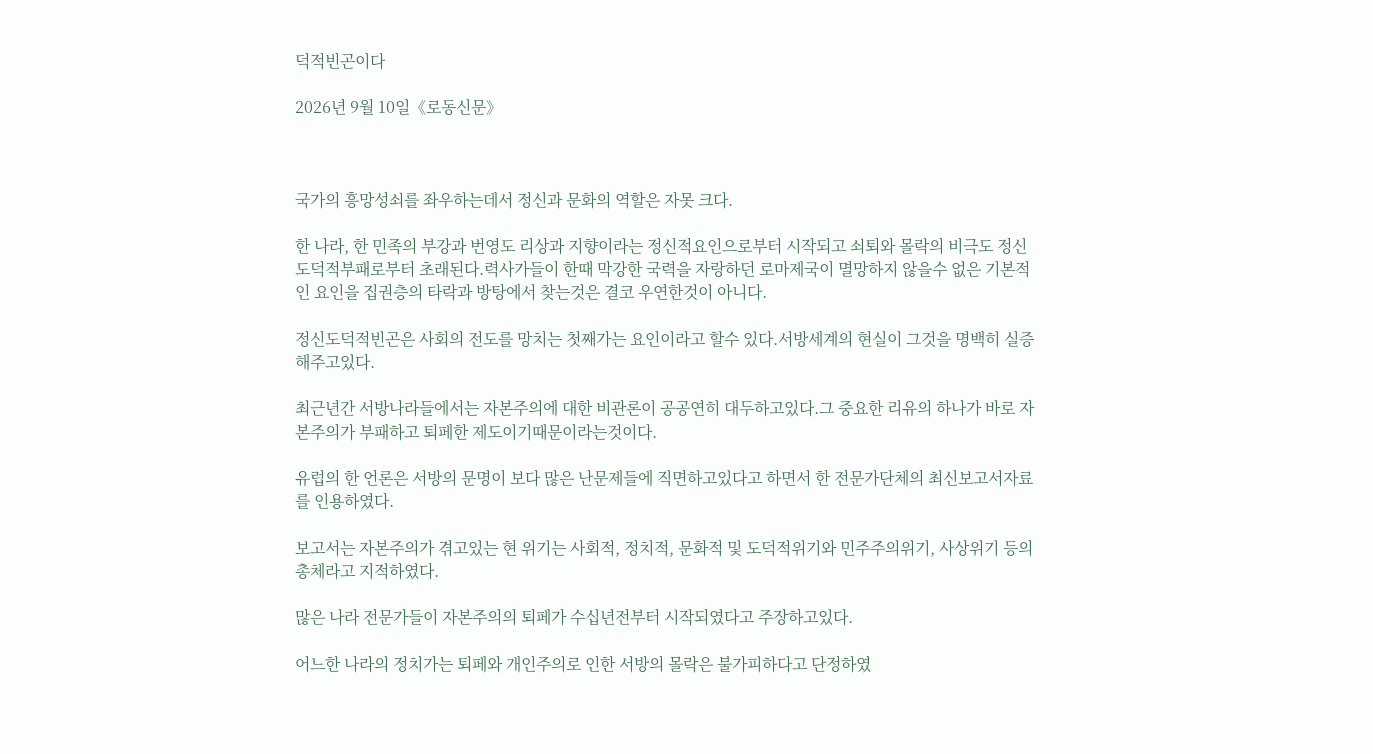덕적빈곤이다

2026년 9월 10일《로동신문》



국가의 흥망성쇠를 좌우하는데서 정신과 문화의 역할은 자못 크다.

한 나라, 한 민족의 부강과 번영도 리상과 지향이라는 정신적요인으로부터 시작되고 쇠퇴와 몰락의 비극도 정신도덕적부패로부터 초래된다.력사가들이 한때 막강한 국력을 자랑하던 로마제국이 멸망하지 않을수 없은 기본적인 요인을 집권층의 타락과 방탕에서 찾는것은 결코 우연한것이 아니다.

정신도덕적빈곤은 사회의 전도를 망치는 첫째가는 요인이라고 할수 있다.서방세계의 현실이 그것을 명백히 실증해주고있다.

최근년간 서방나라들에서는 자본주의에 대한 비관론이 공공연히 대두하고있다.그 중요한 리유의 하나가 바로 자본주의가 부패하고 퇴페한 제도이기때문이라는것이다.

유럽의 한 언론은 서방의 문명이 보다 많은 난문제들에 직면하고있다고 하면서 한 전문가단체의 최신보고서자료를 인용하였다.

보고서는 자본주의가 겪고있는 현 위기는 사회적, 정치적, 문화적 및 도덕적위기와 민주주의위기, 사상위기 등의 총체라고 지적하였다.

많은 나라 전문가들이 자본주의의 퇴페가 수십년전부터 시작되였다고 주장하고있다.

어느한 나라의 정치가는 퇴페와 개인주의로 인한 서방의 몰락은 불가피하다고 단정하였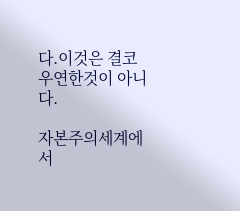다.이것은 결코 우연한것이 아니다.

자본주의세계에서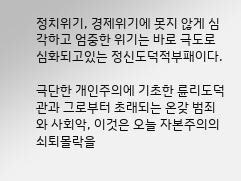정치위기, 경제위기에 못지 않게 심각하고 엄중한 위기는 바로 극도로 심화되고있는 정신도덕적부패이다.

극단한 개인주의에 기초한 륜리도덕관과 그로부터 초래되는 온갖 범죄와 사회악, 이것은 오늘 자본주의의 쇠퇴몰락을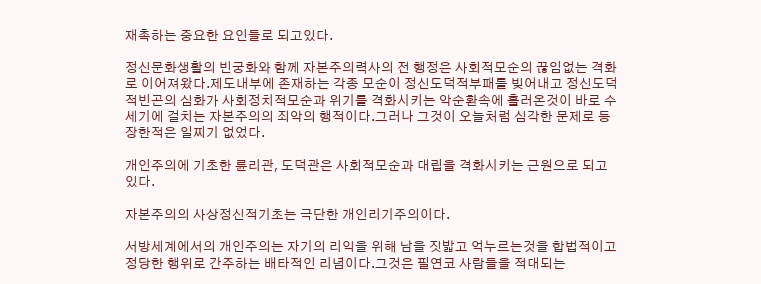재촉하는 중요한 요인들로 되고있다.

정신문화생활의 빈궁화와 함께 자본주의력사의 전 행정은 사회적모순의 끊임없는 격화로 이어져왔다.제도내부에 존재하는 각종 모순이 정신도덕적부패를 빚어내고 정신도덕적빈곤의 심화가 사회정치적모순과 위기를 격화시키는 악순환속에 흘러온것이 바로 수세기에 걸치는 자본주의의 죄악의 행적이다.그러나 그것이 오늘처럼 심각한 문제로 등장한적은 일찌기 없었다.

개인주의에 기초한 륜리관, 도덕관은 사회적모순과 대립을 격화시키는 근원으로 되고있다.

자본주의의 사상정신적기초는 극단한 개인리기주의이다.

서방세계에서의 개인주의는 자기의 리익을 위해 남을 짓밟고 억누르는것을 합법적이고 정당한 행위로 간주하는 배타적인 리념이다.그것은 필연코 사람들을 적대되는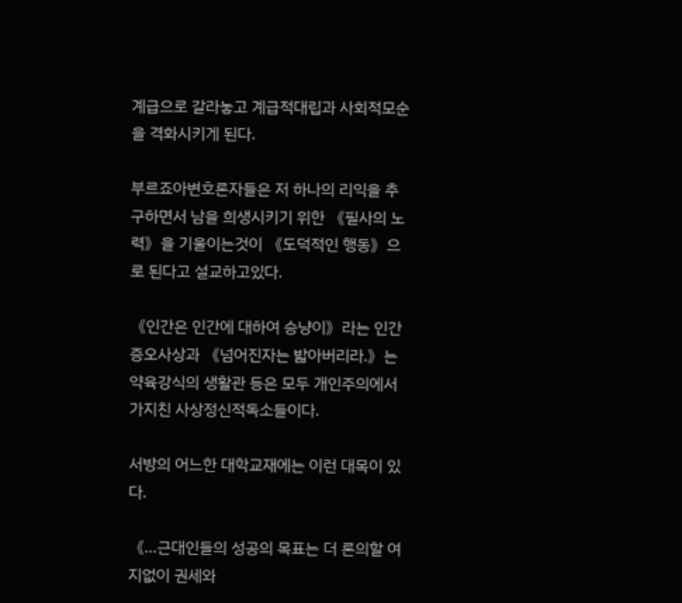계급으로 갈라놓고 계급적대립과 사회적모순을 격화시키게 된다.

부르죠아변호론자들은 저 하나의 리익을 추구하면서 남을 희생시키기 위한 《필사의 노력》을 기울이는것이 《도덕적인 행동》으로 된다고 설교하고있다.

《인간은 인간에 대하여 승냥이》라는 인간증오사상과 《넘어진자는 밟아버리라.》는 약육강식의 생활관 등은 모두 개인주의에서 가지친 사상정신적독소들이다.

서방의 어느한 대학교재에는 이런 대목이 있다.

《…근대인들의 성공의 목표는 더 론의할 여지없이 권세와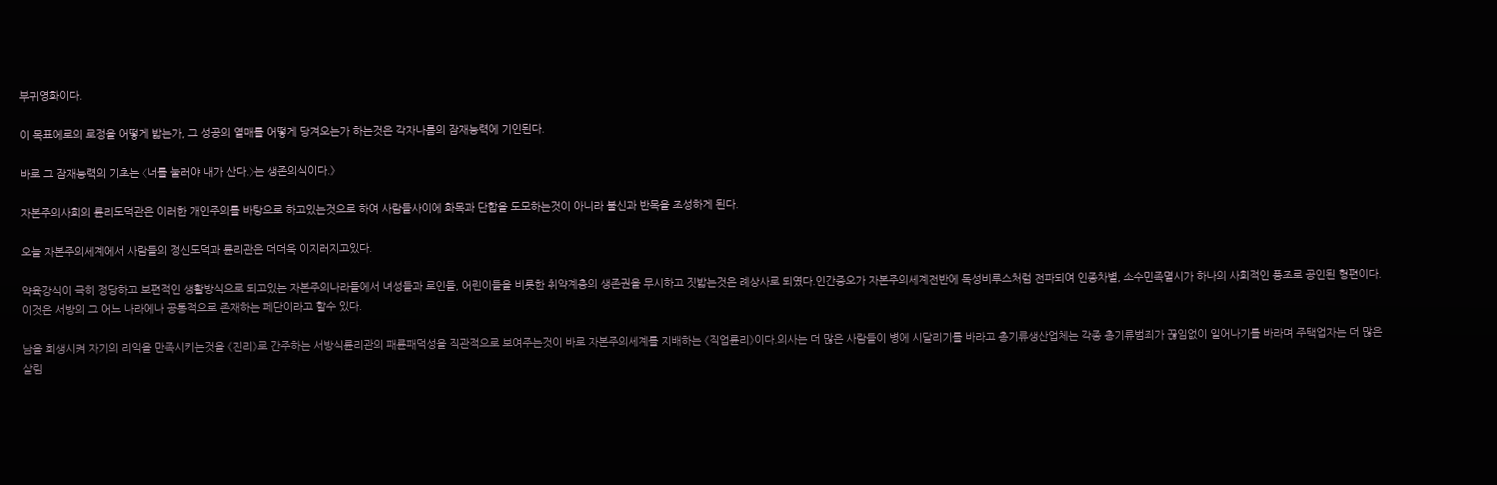부귀영화이다.

이 목표에로의 로정을 어떻게 밟는가, 그 성공의 열매를 어떻게 당겨오는가 하는것은 각자나름의 잠재능력에 기인된다.

바로 그 잠재능력의 기초는 〈너를 눌러야 내가 산다.〉는 생존의식이다.》

자본주의사회의 륜리도덕관은 이러한 개인주의를 바탕으로 하고있는것으로 하여 사람들사이에 화목과 단합을 도모하는것이 아니라 불신과 반목을 조성하게 된다.

오늘 자본주의세계에서 사람들의 정신도덕과 륜리관은 더더욱 이지러지고있다.

약육강식이 극히 정당하고 보편적인 생활방식으로 되고있는 자본주의나라들에서 녀성들과 로인들, 어린이들을 비롯한 취약계층의 생존권을 무시하고 짓밟는것은 례상사로 되였다.인간증오가 자본주의세계전반에 독성비루스처럼 전파되여 인종차별, 소수민족멸시가 하나의 사회적인 풍조로 공인된 형편이다.이것은 서방의 그 어느 나라에나 공통적으로 존재하는 페단이라고 할수 있다.

남을 희생시켜 자기의 리익을 만족시키는것을 《진리》로 간주하는 서방식륜리관의 패륜패덕성을 직관적으로 보여주는것이 바로 자본주의세계를 지배하는 《직업륜리》이다.의사는 더 많은 사람들이 병에 시달리기를 바라고 총기류생산업체는 각종 총기류범죄가 끊임없이 일어나기를 바라며 주택업자는 더 많은 살림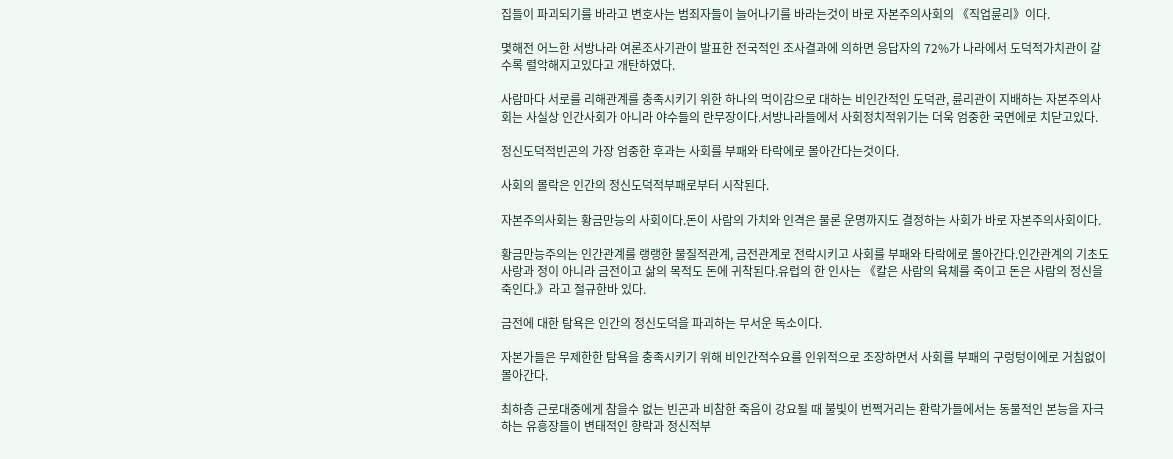집들이 파괴되기를 바라고 변호사는 범죄자들이 늘어나기를 바라는것이 바로 자본주의사회의 《직업륜리》이다.

몇해전 어느한 서방나라 여론조사기관이 발표한 전국적인 조사결과에 의하면 응답자의 72%가 나라에서 도덕적가치관이 갈수록 렬악해지고있다고 개탄하였다.

사람마다 서로를 리해관계를 충족시키기 위한 하나의 먹이감으로 대하는 비인간적인 도덕관, 륜리관이 지배하는 자본주의사회는 사실상 인간사회가 아니라 야수들의 란무장이다.서방나라들에서 사회정치적위기는 더욱 엄중한 국면에로 치닫고있다.

정신도덕적빈곤의 가장 엄중한 후과는 사회를 부패와 타락에로 몰아간다는것이다.

사회의 몰락은 인간의 정신도덕적부패로부터 시작된다.

자본주의사회는 황금만능의 사회이다.돈이 사람의 가치와 인격은 물론 운명까지도 결정하는 사회가 바로 자본주의사회이다.

황금만능주의는 인간관계를 랭랭한 물질적관계, 금전관계로 전락시키고 사회를 부패와 타락에로 몰아간다.인간관계의 기초도 사랑과 정이 아니라 금전이고 삶의 목적도 돈에 귀착된다.유럽의 한 인사는 《칼은 사람의 육체를 죽이고 돈은 사람의 정신을 죽인다.》라고 절규한바 있다.

금전에 대한 탐욕은 인간의 정신도덕을 파괴하는 무서운 독소이다.

자본가들은 무제한한 탐욕을 충족시키기 위해 비인간적수요를 인위적으로 조장하면서 사회를 부패의 구렁텅이에로 거침없이 몰아간다.

최하층 근로대중에게 참을수 없는 빈곤과 비참한 죽음이 강요될 때 불빛이 번쩍거리는 환락가들에서는 동물적인 본능을 자극하는 유흥장들이 변태적인 향락과 정신적부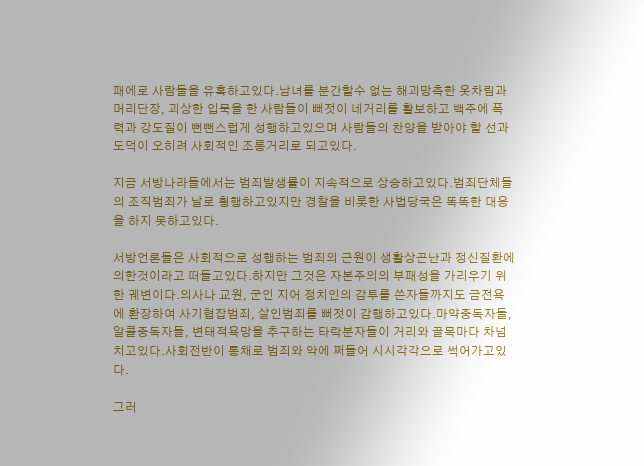패에로 사람들을 유혹하고있다.남녀를 분간할수 없는 해괴망측한 옷차림과 머리단장, 괴상한 입묵을 한 사람들이 뻐젓이 네거리를 활보하고 백주에 폭력과 강도질이 뻔뻔스럽게 성행하고있으며 사람들의 찬양을 받아야 할 선과 도덕이 오히려 사회적인 조롱거리로 되고있다.

지금 서방나라들에서는 범죄발생률이 지속적으로 상승하고있다.범죄단체들의 조직범죄가 날로 횡행하고있지만 경찰을 비롯한 사법당국은 똑똑한 대응을 하지 못하고있다.

서방언론들은 사회적으로 성행하는 범죄의 근원이 생활상곤난과 정신질환에 의한것이라고 떠들고있다.하지만 그것은 자본주의의 부패성을 가리우기 위한 궤변이다.의사나 교원, 군인 지어 정치인의 감투를 쓴자들까지도 금전욕에 환장하여 사기협잡범죄, 살인범죄를 뻐젓이 감행하고있다.마약중독자들, 알콜중독자들, 변태적욕망을 추구하는 타락분자들이 거리와 골목마다 차넘치고있다.사회전반이 통채로 범죄와 악에 쩌들어 시시각각으로 썩어가고있다.

그러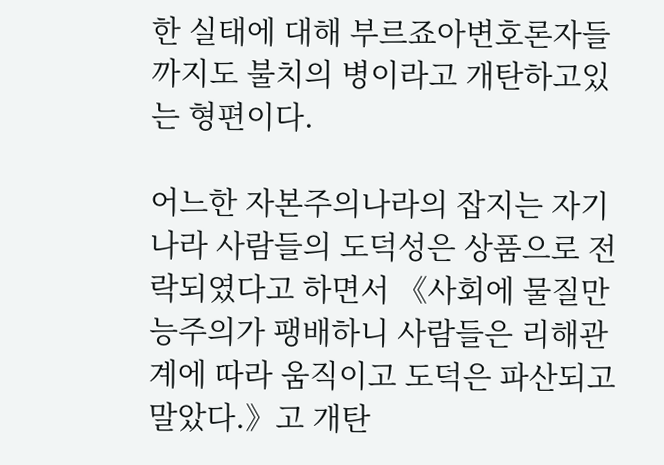한 실태에 대해 부르죠아변호론자들까지도 불치의 병이라고 개탄하고있는 형편이다.

어느한 자본주의나라의 잡지는 자기 나라 사람들의 도덕성은 상품으로 전락되였다고 하면서 《사회에 물질만능주의가 팽배하니 사람들은 리해관계에 따라 움직이고 도덕은 파산되고말았다.》고 개탄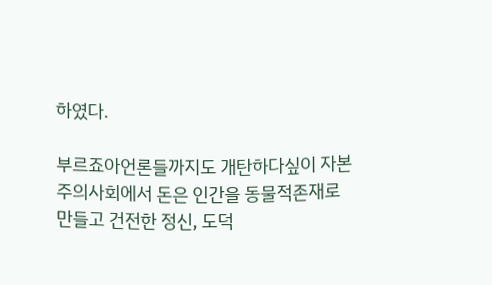하였다.

부르죠아언론들까지도 개탄하다싶이 자본주의사회에서 돈은 인간을 동물적존재로 만들고 건전한 정신, 도덕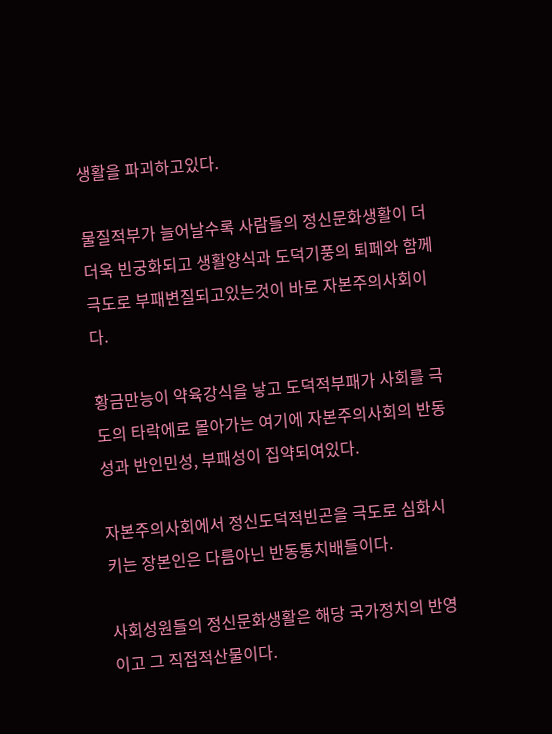생활을 파괴하고있다.

물질적부가 늘어날수록 사람들의 정신문화생활이 더더욱 빈궁화되고 생활양식과 도덕기풍의 퇴페와 함께 극도로 부패변질되고있는것이 바로 자본주의사회이다.

황금만능이 약육강식을 낳고 도덕적부패가 사회를 극도의 타락에로 몰아가는 여기에 자본주의사회의 반동성과 반인민성, 부패성이 집약되여있다.

자본주의사회에서 정신도덕적빈곤을 극도로 심화시키는 장본인은 다름아닌 반동통치배들이다.

사회성원들의 정신문화생활은 해당 국가정치의 반영이고 그 직접적산물이다.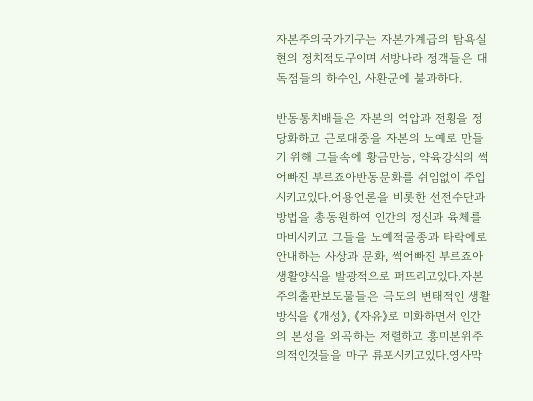자본주의국가기구는 자본가계급의 탐욕실현의 정치적도구이며 서방나라 정객들은 대독점들의 하수인, 사환군에 불과하다.

반동통치배들은 자본의 억압과 전횡을 정당화하고 근로대중을 자본의 노예로 만들기 위해 그들속에 황금만능, 약육강식의 썩어빠진 부르죠아반동문화를 쉬임없이 주입시키고있다.어용언론을 비롯한 선전수단과 방법을 총동원하여 인간의 정신과 육체를 마비시키고 그들을 노예적굴종과 타락에로 안내하는 사상과 문화, 썩어빠진 부르죠아생활양식을 발광적으로 퍼뜨리고있다.자본주의출판보도물들은 극도의 변태적인 생활방식을 《개성》, 《자유》로 미화하면서 인간의 본성을 외곡하는 저렬하고 흥미본위주의적인것들을 마구 류포시키고있다.영사막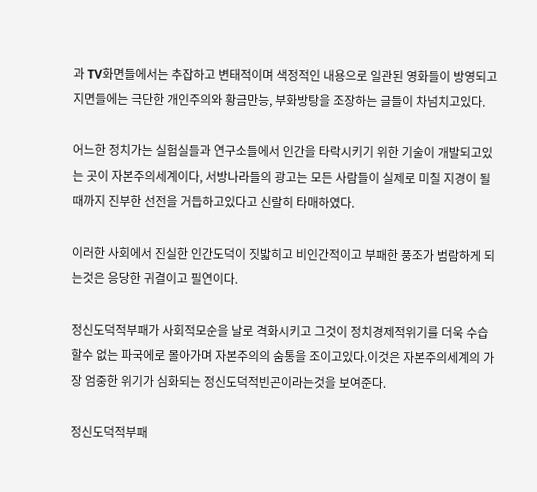과 TV화면들에서는 추잡하고 변태적이며 색정적인 내용으로 일관된 영화들이 방영되고 지면들에는 극단한 개인주의와 황금만능, 부화방탕을 조장하는 글들이 차넘치고있다.

어느한 정치가는 실험실들과 연구소들에서 인간을 타락시키기 위한 기술이 개발되고있는 곳이 자본주의세계이다, 서방나라들의 광고는 모든 사람들이 실제로 미칠 지경이 될 때까지 진부한 선전을 거듭하고있다고 신랄히 타매하였다.

이러한 사회에서 진실한 인간도덕이 짓밟히고 비인간적이고 부패한 풍조가 범람하게 되는것은 응당한 귀결이고 필연이다.

정신도덕적부패가 사회적모순을 날로 격화시키고 그것이 정치경제적위기를 더욱 수습할수 없는 파국에로 몰아가며 자본주의의 숨통을 조이고있다.이것은 자본주의세계의 가장 엄중한 위기가 심화되는 정신도덕적빈곤이라는것을 보여준다.

정신도덕적부패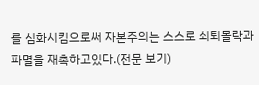를 심화시킴으로써 자본주의는 스스로 쇠퇴몰락과 파멸을 재촉하고있다.(전문 보기)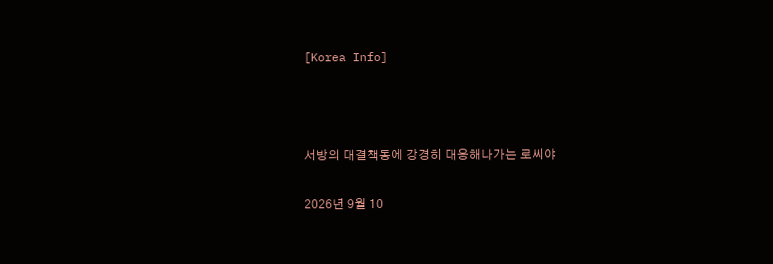[Korea Info]



서방의 대결책동에 강경히 대응해나가는 로씨야

2026년 9월 10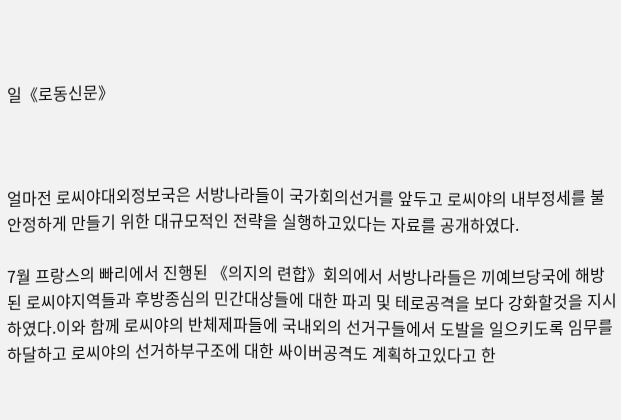일《로동신문》



얼마전 로씨야대외정보국은 서방나라들이 국가회의선거를 앞두고 로씨야의 내부정세를 불안정하게 만들기 위한 대규모적인 전략을 실행하고있다는 자료를 공개하였다.

7월 프랑스의 빠리에서 진행된 《의지의 련합》회의에서 서방나라들은 끼예브당국에 해방된 로씨야지역들과 후방종심의 민간대상들에 대한 파괴 및 테로공격을 보다 강화할것을 지시하였다.이와 함께 로씨야의 반체제파들에 국내외의 선거구들에서 도발을 일으키도록 임무를 하달하고 로씨야의 선거하부구조에 대한 싸이버공격도 계획하고있다고 한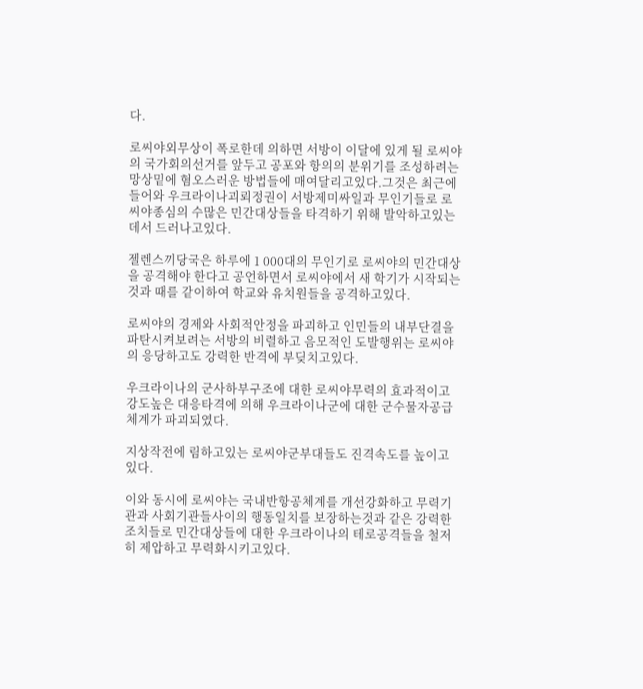다.

로씨야외무상이 폭로한데 의하면 서방이 이달에 있게 될 로씨야의 국가회의선거를 앞두고 공포와 항의의 분위기를 조성하려는 망상밑에 혐오스러운 방법들에 매여달리고있다.그것은 최근에 들어와 우크라이나괴뢰정권이 서방제미싸일과 무인기들로 로씨야종심의 수많은 민간대상들을 타격하기 위해 발악하고있는데서 드러나고있다.

젤렌스끼당국은 하루에 1 000대의 무인기로 로씨야의 민간대상을 공격해야 한다고 공언하면서 로씨야에서 새 학기가 시작되는것과 때를 같이하여 학교와 유치원들을 공격하고있다.

로씨야의 경제와 사회적안정을 파괴하고 인민들의 내부단결을 파탄시켜보려는 서방의 비렬하고 음모적인 도발행위는 로씨야의 응당하고도 강력한 반격에 부딪치고있다.

우크라이나의 군사하부구조에 대한 로씨야무력의 효과적이고 강도높은 대응타격에 의해 우크라이나군에 대한 군수물자공급체계가 파괴되였다.

지상작전에 림하고있는 로씨야군부대들도 진격속도를 높이고있다.

이와 동시에 로씨야는 국내반항공체계를 개선강화하고 무력기관과 사회기관들사이의 행동일치를 보장하는것과 같은 강력한 조치들로 민간대상들에 대한 우크라이나의 테로공격들을 철저히 제압하고 무력화시키고있다.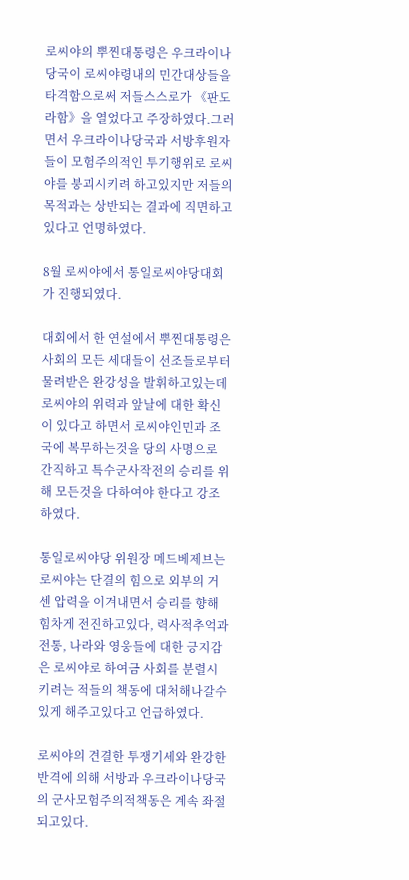로씨야의 뿌찐대통령은 우크라이나당국이 로씨야령내의 민간대상들을 타격함으로써 저들스스로가 《판도라함》을 열었다고 주장하였다.그러면서 우크라이나당국과 서방후원자들이 모험주의적인 투기행위로 로씨야를 붕괴시키려 하고있지만 저들의 목적과는 상반되는 결과에 직면하고있다고 언명하였다.

8월 로씨야에서 통일로씨야당대회가 진행되였다.

대회에서 한 연설에서 뿌찐대통령은 사회의 모든 세대들이 선조들로부터 물려받은 완강성을 발휘하고있는데 로씨야의 위력과 앞날에 대한 확신이 있다고 하면서 로씨야인민과 조국에 복무하는것을 당의 사명으로 간직하고 특수군사작전의 승리를 위해 모든것을 다하여야 한다고 강조하였다.

통일로씨야당 위원장 메드베제브는 로씨야는 단결의 힘으로 외부의 거센 압력을 이겨내면서 승리를 향해 힘차게 전진하고있다, 력사적추억과 전통, 나라와 영웅들에 대한 긍지감은 로씨야로 하여금 사회를 분렬시키려는 적들의 책동에 대처해나갈수 있게 해주고있다고 언급하였다.

로씨야의 견결한 투쟁기세와 완강한 반격에 의해 서방과 우크라이나당국의 군사모험주의적책동은 계속 좌절되고있다.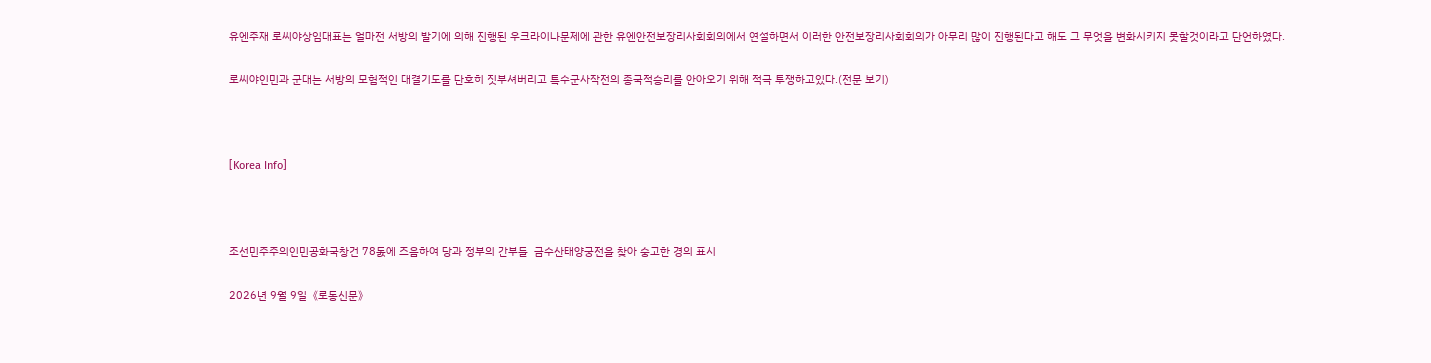유엔주재 로씨야상임대표는 얼마전 서방의 발기에 의해 진행된 우크라이나문제에 관한 유엔안전보장리사회회의에서 연설하면서 이러한 안전보장리사회회의가 아무리 많이 진행된다고 해도 그 무엇을 변화시키지 못할것이라고 단언하였다.

로씨야인민과 군대는 서방의 모험적인 대결기도를 단호히 짓부셔버리고 특수군사작전의 종국적승리를 안아오기 위해 적극 투쟁하고있다.(전문 보기)



[Korea Info]



조선민주주의인민공화국창건 78돐에 즈음하여 당과 정부의 간부들  금수산태양궁전을 찾아 숭고한 경의 표시

2026년 9월 9일《로동신문》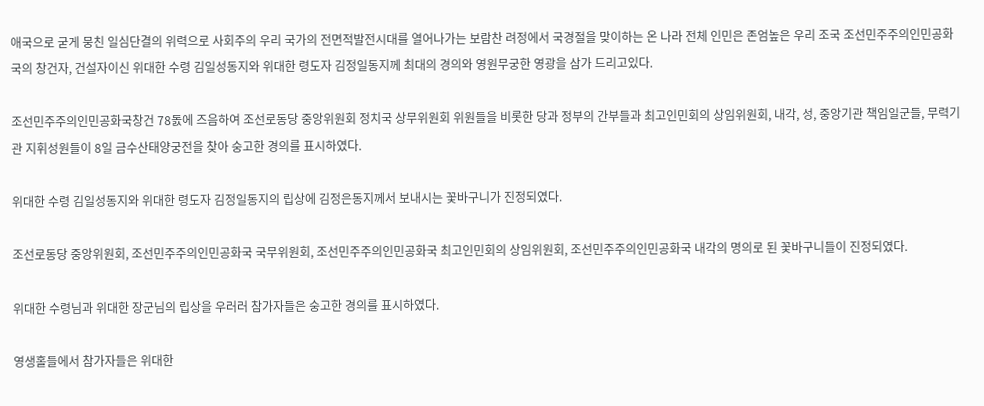애국으로 굳게 뭉친 일심단결의 위력으로 사회주의 우리 국가의 전면적발전시대를 열어나가는 보람찬 려정에서 국경절을 맞이하는 온 나라 전체 인민은 존엄높은 우리 조국 조선민주주의인민공화국의 창건자, 건설자이신 위대한 수령 김일성동지와 위대한 령도자 김정일동지께 최대의 경의와 영원무궁한 영광을 삼가 드리고있다.

조선민주주의인민공화국창건 78돐에 즈음하여 조선로동당 중앙위원회 정치국 상무위원회 위원들을 비롯한 당과 정부의 간부들과 최고인민회의 상임위원회, 내각, 성, 중앙기관 책임일군들, 무력기관 지휘성원들이 8일 금수산태양궁전을 찾아 숭고한 경의를 표시하였다.

위대한 수령 김일성동지와 위대한 령도자 김정일동지의 립상에 김정은동지께서 보내시는 꽃바구니가 진정되였다.

조선로동당 중앙위원회, 조선민주주의인민공화국 국무위원회, 조선민주주의인민공화국 최고인민회의 상임위원회, 조선민주주의인민공화국 내각의 명의로 된 꽃바구니들이 진정되였다.

위대한 수령님과 위대한 장군님의 립상을 우러러 참가자들은 숭고한 경의를 표시하였다.

영생홀들에서 참가자들은 위대한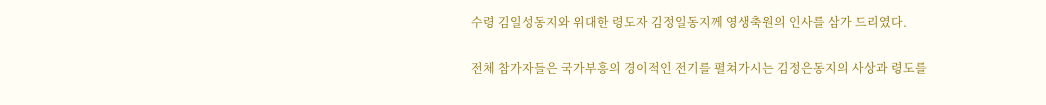수령 김일성동지와 위대한 령도자 김정일동지께 영생축원의 인사를 삼가 드리였다.

전체 참가자들은 국가부흥의 경이적인 전기를 펼쳐가시는 김정은동지의 사상과 령도를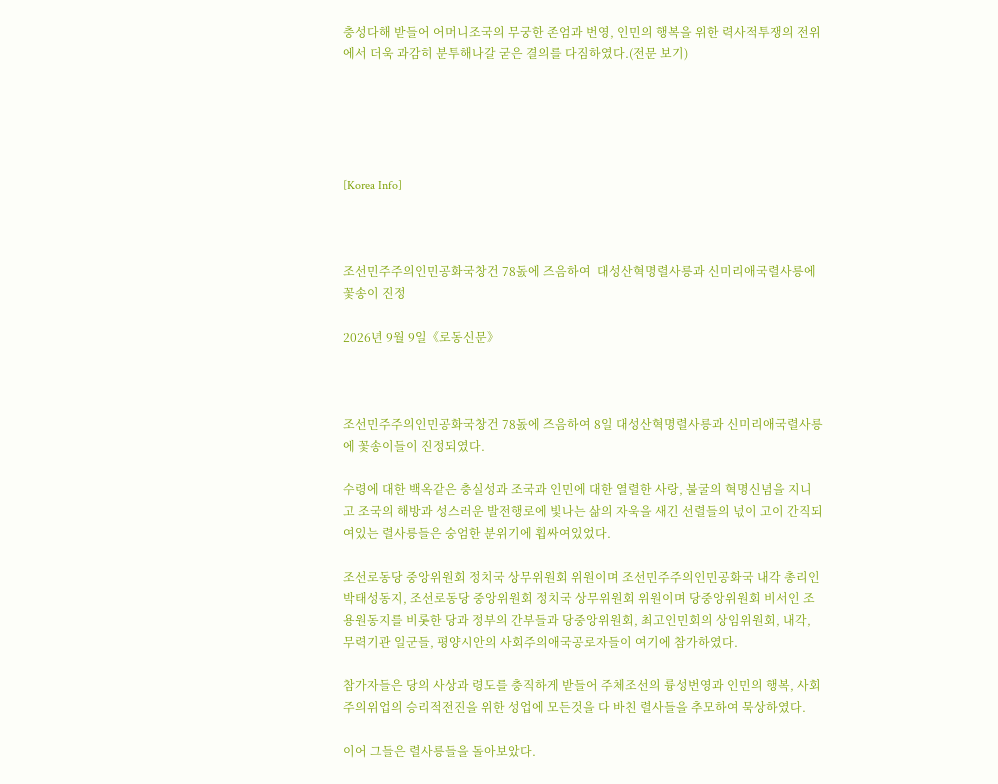충성다해 받들어 어머니조국의 무궁한 존엄과 번영, 인민의 행복을 위한 력사적투쟁의 전위에서 더욱 과감히 분투해나갈 굳은 결의를 다짐하였다.(전문 보기)





[Korea Info]



조선민주주의인민공화국창건 78돐에 즈음하여  대성산혁명렬사릉과 신미리애국렬사릉에 꽃송이 진정

2026년 9월 9일《로동신문》



조선민주주의인민공화국창건 78돐에 즈음하여 8일 대성산혁명렬사릉과 신미리애국렬사릉에 꽃송이들이 진정되였다.

수령에 대한 백옥같은 충실성과 조국과 인민에 대한 열렬한 사랑, 불굴의 혁명신념을 지니고 조국의 해방과 성스러운 발전행로에 빛나는 삶의 자욱을 새긴 선렬들의 넋이 고이 간직되여있는 렬사릉들은 숭엄한 분위기에 휩싸여있었다.

조선로동당 중앙위원회 정치국 상무위원회 위원이며 조선민주주의인민공화국 내각 총리인 박태성동지, 조선로동당 중앙위원회 정치국 상무위원회 위원이며 당중앙위원회 비서인 조용원동지를 비롯한 당과 정부의 간부들과 당중앙위원회, 최고인민회의 상임위원회, 내각, 무력기관 일군들, 평양시안의 사회주의애국공로자들이 여기에 참가하였다.

참가자들은 당의 사상과 령도를 충직하게 받들어 주체조선의 륭성번영과 인민의 행복, 사회주의위업의 승리적전진을 위한 성업에 모든것을 다 바친 렬사들을 추모하여 묵상하였다.

이어 그들은 렬사릉들을 돌아보았다.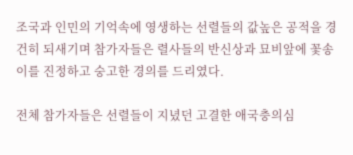조국과 인민의 기억속에 영생하는 선렬들의 값높은 공적을 경건히 되새기며 참가자들은 렬사들의 반신상과 묘비앞에 꽃송이를 진정하고 숭고한 경의를 드리였다.

전체 참가자들은 선렬들이 지녔던 고결한 애국충의심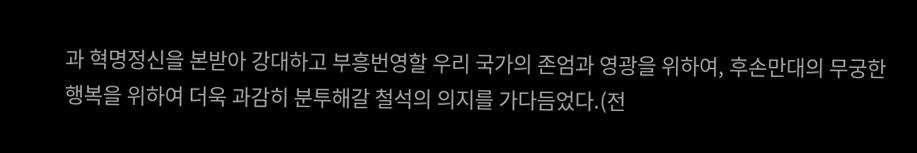과 혁명정신을 본받아 강대하고 부흥번영할 우리 국가의 존엄과 영광을 위하여, 후손만대의 무궁한 행복을 위하여 더욱 과감히 분투해갈 철석의 의지를 가다듬었다.(전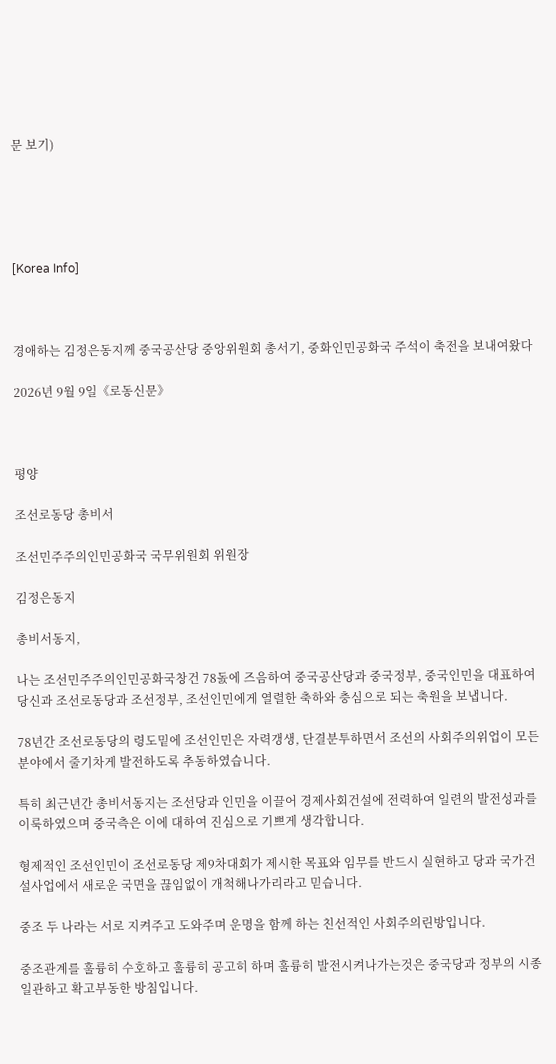문 보기)





[Korea Info]



경애하는 김정은동지께 중국공산당 중앙위원회 총서기, 중화인민공화국 주석이 축전을 보내여왔다

2026년 9월 9일《로동신문》



평양

조선로동당 총비서

조선민주주의인민공화국 국무위원회 위원장

김정은동지

총비서동지,

나는 조선민주주의인민공화국창건 78돐에 즈음하여 중국공산당과 중국정부, 중국인민을 대표하여 당신과 조선로동당과 조선정부, 조선인민에게 열렬한 축하와 충심으로 되는 축원을 보냅니다.

78년간 조선로동당의 령도밑에 조선인민은 자력갱생, 단결분투하면서 조선의 사회주의위업이 모든 분야에서 줄기차게 발전하도록 추동하였습니다.

특히 최근년간 총비서동지는 조선당과 인민을 이끌어 경제사회건설에 전력하여 일련의 발전성과를 이룩하였으며 중국측은 이에 대하여 진심으로 기쁘게 생각합니다.

형제적인 조선인민이 조선로동당 제9차대회가 제시한 목표와 임무를 반드시 실현하고 당과 국가건설사업에서 새로운 국면을 끊임없이 개척해나가리라고 믿습니다.

중조 두 나라는 서로 지켜주고 도와주며 운명을 함께 하는 친선적인 사회주의린방입니다.

중조관계를 훌륭히 수호하고 훌륭히 공고히 하며 훌륭히 발전시켜나가는것은 중국당과 정부의 시종일관하고 확고부동한 방침입니다.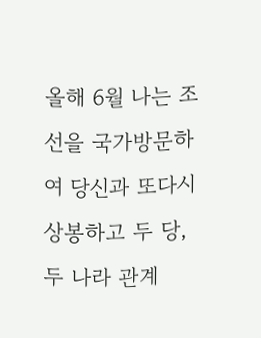올해 6월 나는 조선을 국가방문하여 당신과 또다시 상봉하고 두 당, 두 나라 관계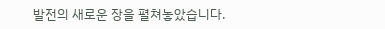발전의 새로운 장을 펼쳐놓았습니다.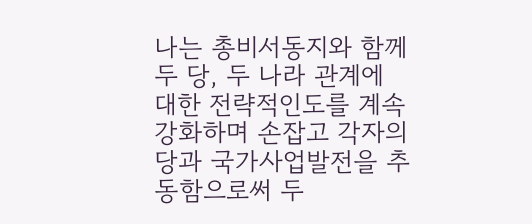나는 총비서동지와 함께 두 당, 두 나라 관계에 대한 전략적인도를 계속 강화하며 손잡고 각자의 당과 국가사업발전을 추동함으로써 두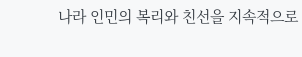나라 인민의 복리와 친선을 지속적으로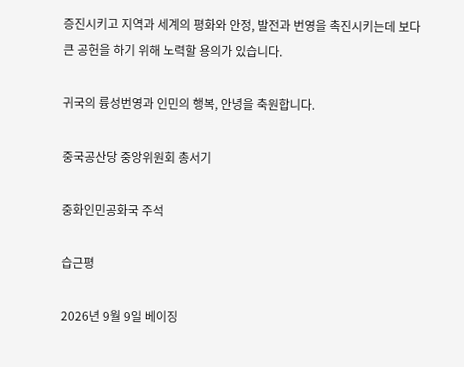증진시키고 지역과 세계의 평화와 안정, 발전과 번영을 촉진시키는데 보다 큰 공헌을 하기 위해 노력할 용의가 있습니다.

귀국의 륭성번영과 인민의 행복, 안녕을 축원합니다.

중국공산당 중앙위원회 총서기

중화인민공화국 주석

습근평

2026년 9월 9일 베이징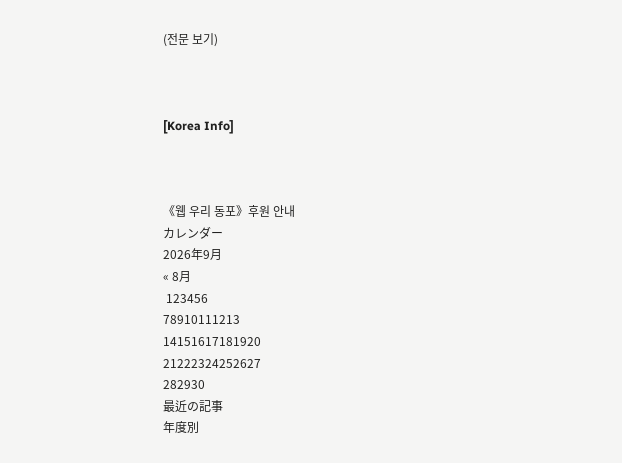(전문 보기)



[Korea Info]



《웹 우리 동포》후원 안내
カレンダー
2026年9月
« 8月
 123456
78910111213
14151617181920
21222324252627
282930
最近の記事
年度別